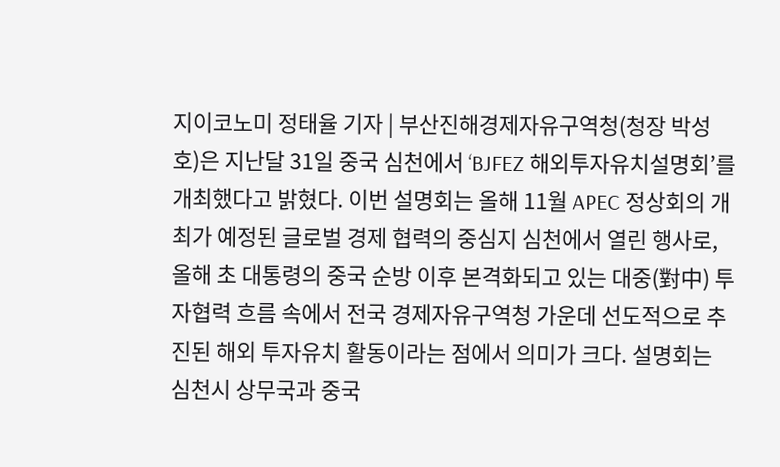지이코노미 정태율 기자 | 부산진해경제자유구역청(청장 박성호)은 지난달 31일 중국 심천에서 ‘BJFEZ 해외투자유치설명회’를 개최했다고 밝혔다. 이번 설명회는 올해 11월 APEC 정상회의 개최가 예정된 글로벌 경제 협력의 중심지 심천에서 열린 행사로, 올해 초 대통령의 중국 순방 이후 본격화되고 있는 대중(對中) 투자협력 흐름 속에서 전국 경제자유구역청 가운데 선도적으로 추진된 해외 투자유치 활동이라는 점에서 의미가 크다. 설명회는 심천시 상무국과 중국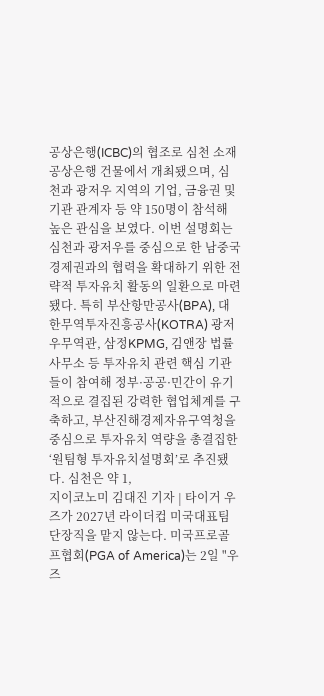공상은행(ICBC)의 협조로 심천 소재 공상은행 건물에서 개최됐으며, 심천과 광저우 지역의 기업, 금융권 및 기관 관계자 등 약 150명이 참석해 높은 관심을 보였다. 이번 설명회는 심천과 광저우를 중심으로 한 남중국 경제권과의 협력을 확대하기 위한 전략적 투자유치 활동의 일환으로 마련됐다. 특히 부산항만공사(BPA), 대한무역투자진흥공사(KOTRA) 광저우무역관, 삼정KPMG, 김앤장 법률사무소 등 투자유치 관련 핵심 기관들이 참여해 정부·공공·민간이 유기적으로 결집된 강력한 협업체계를 구축하고, 부산진해경제자유구역청을 중심으로 투자유치 역량을 총결집한 ‘원팀형 투자유치설명회’로 추진됐다. 심천은 약 1,
지이코노미 김대진 기자 | 타이거 우즈가 2027년 라이더컵 미국대표팀 단장직을 맡지 않는다. 미국프로골프협회(PGA of America)는 2일 "우즈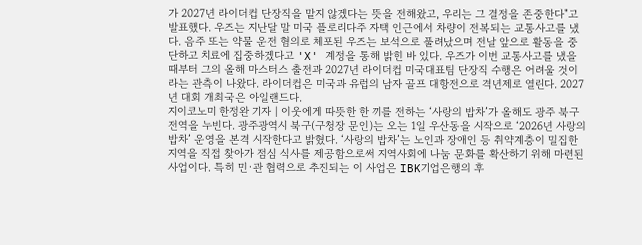가 2027년 라이더컵 단장직을 맡지 않겠다는 뜻을 전해왔고, 우리는 그 결정을 존중한다"고 발표했다. 우즈는 지난달 말 미국 플로리다주 자택 인근에서 차량이 전복되는 교통사고를 냈다. 음주 또는 약물 운전 혐의로 체포된 우즈는 보석으로 풀려났으며 전날 앞으로 활동을 중단하고 치료에 집중하겠다고 'X' 계정을 통해 밝힌 바 있다. 우즈가 이번 교통사고를 냈을 때부터 그의 올해 마스터스 출전과 2027년 라이더컵 미국대표팀 단장직 수행은 어려울 것이라는 관측이 나왔다. 라이더컵은 미국과 유럽의 남자 골프 대항전으로 격년제로 열린다. 2027년 대회 개최국은 아일랜드다.
지이코노미 한정완 기자 | 이웃에게 따뜻한 한 끼를 전하는 ‘사랑의 밥차’가 올해도 광주 북구 전역을 누빈다. 광주광역시 북구(구청장 문인)는 오는 1일 우산동을 시작으로 ‘2026년 사랑의 밥차’ 운영을 본격 시작한다고 밝혔다. ‘사랑의 밥차’는 노인과 장애인 등 취약계층이 밀집한 지역을 직접 찾아가 점심 식사를 제공함으로써 지역사회에 나눔 문화를 확산하기 위해 마련된 사업이다. 특히 민·관 협력으로 추진되는 이 사업은 IBK기업은행의 후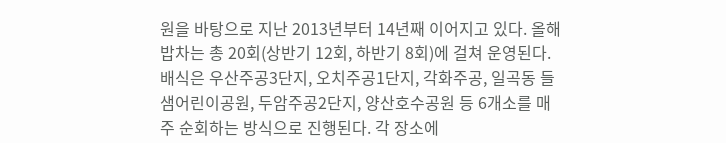원을 바탕으로 지난 2013년부터 14년째 이어지고 있다. 올해 밥차는 총 20회(상반기 12회, 하반기 8회)에 걸쳐 운영된다. 배식은 우산주공3단지, 오치주공1단지, 각화주공, 일곡동 들샘어린이공원, 두암주공2단지, 양산호수공원 등 6개소를 매주 순회하는 방식으로 진행된다. 각 장소에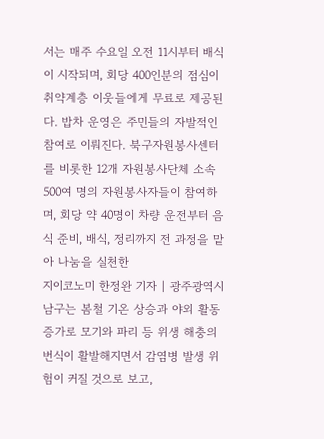서는 매주 수요일 오전 11시부터 배식이 시작되며, 회당 400인분의 점심이 취약계층 이웃들에게 무료로 제공된다. 밥차 운영은 주민들의 자발적인 참여로 이뤄진다. 북구자원봉사센터를 비롯한 12개 자원봉사단체 소속 500여 명의 자원봉사자들이 참여하며, 회당 약 40명이 차량 운전부터 음식 준비, 배식, 정리까지 전 과정을 맡아 나눔을 실천한
지이코노미 한정완 기자 | 광주광역시 남구는 봄철 기온 상승과 야외 활동 증가로 모기와 파리 등 위생 해충의 번식이 활발해지면서 감염병 발생 위험이 커질 것으로 보고,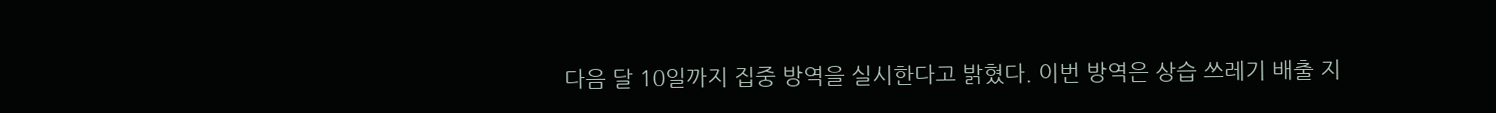다음 달 10일까지 집중 방역을 실시한다고 밝혔다. 이번 방역은 상습 쓰레기 배출 지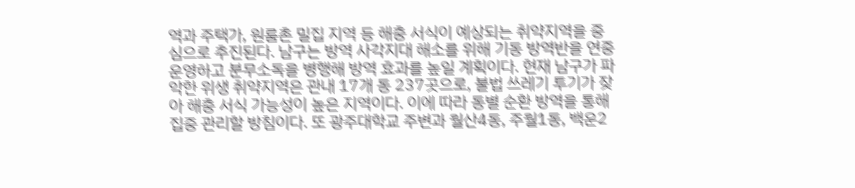역과 주택가, 원룸촌 밀집 지역 등 해충 서식이 예상되는 취약지역을 중심으로 추진된다. 남구는 방역 사각지대 해소를 위해 기동 방역반을 연중 운영하고 분무소독을 병행해 방역 효과를 높일 계획이다. 현재 남구가 파악한 위생 취약지역은 관내 17개 동 237곳으로, 불법 쓰레기 투기가 잦아 해충 서식 가능성이 높은 지역이다. 이에 따라 동별 순환 방역을 통해 집중 관리할 방침이다. 또 광주대학교 주변과 월산4동, 주월1동, 백운2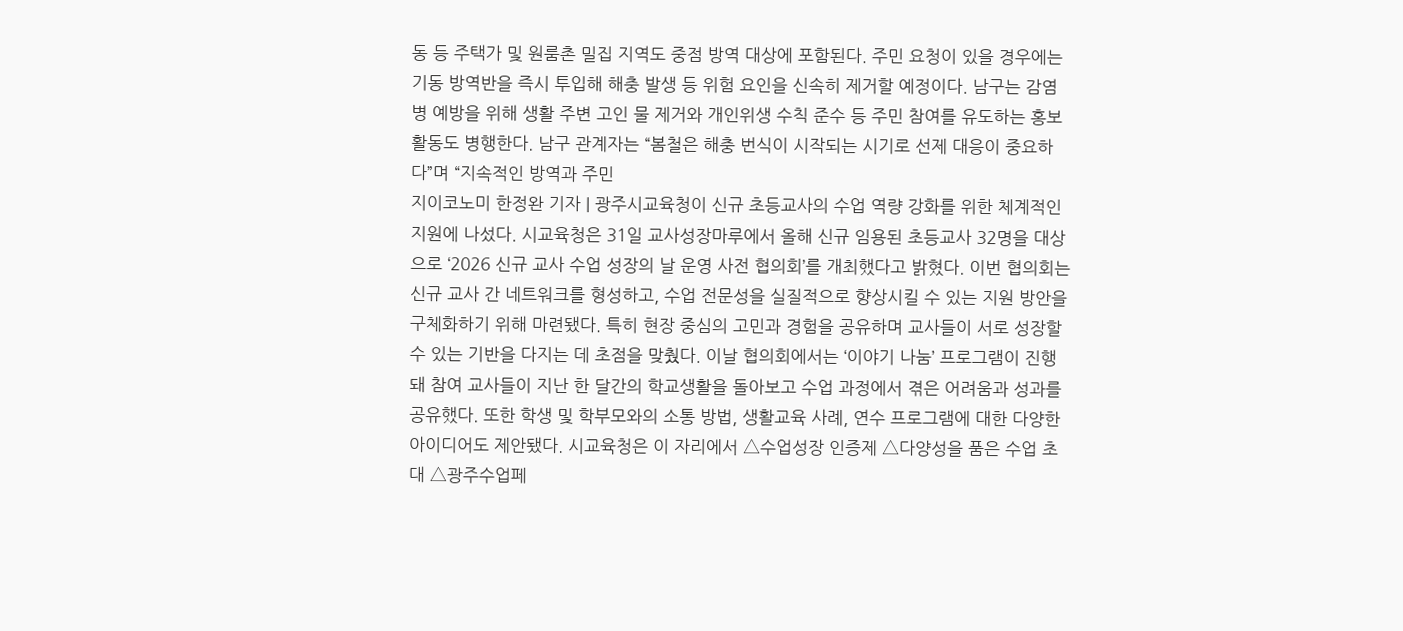동 등 주택가 및 원룸촌 밀집 지역도 중점 방역 대상에 포함된다. 주민 요청이 있을 경우에는 기동 방역반을 즉시 투입해 해충 발생 등 위험 요인을 신속히 제거할 예정이다. 남구는 감염병 예방을 위해 생활 주변 고인 물 제거와 개인위생 수칙 준수 등 주민 참여를 유도하는 홍보 활동도 병행한다. 남구 관계자는 “봄철은 해충 번식이 시작되는 시기로 선제 대응이 중요하다”며 “지속적인 방역과 주민
지이코노미 한정완 기자 | 광주시교육청이 신규 초등교사의 수업 역량 강화를 위한 체계적인 지원에 나섰다. 시교육청은 31일 교사성장마루에서 올해 신규 임용된 초등교사 32명을 대상으로 ‘2026 신규 교사 수업 성장의 날 운영 사전 협의회’를 개최했다고 밝혔다. 이번 협의회는 신규 교사 간 네트워크를 형성하고, 수업 전문성을 실질적으로 향상시킬 수 있는 지원 방안을 구체화하기 위해 마련됐다. 특히 현장 중심의 고민과 경험을 공유하며 교사들이 서로 성장할 수 있는 기반을 다지는 데 초점을 맞췄다. 이날 협의회에서는 ‘이야기 나눔’ 프로그램이 진행돼 참여 교사들이 지난 한 달간의 학교생활을 돌아보고 수업 과정에서 겪은 어려움과 성과를 공유했다. 또한 학생 및 학부모와의 소통 방법, 생활교육 사례, 연수 프로그램에 대한 다양한 아이디어도 제안됐다. 시교육청은 이 자리에서 △수업성장 인증제 △다양성을 품은 수업 초대 △광주수업페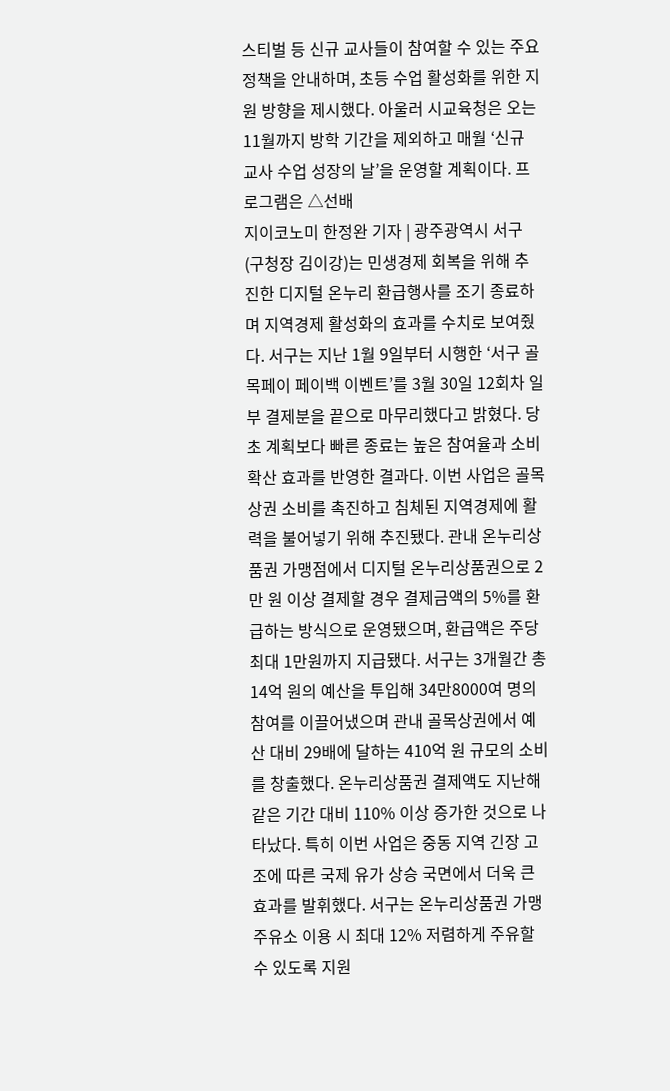스티벌 등 신규 교사들이 참여할 수 있는 주요 정책을 안내하며, 초등 수업 활성화를 위한 지원 방향을 제시했다. 아울러 시교육청은 오는 11월까지 방학 기간을 제외하고 매월 ‘신규 교사 수업 성장의 날’을 운영할 계획이다. 프로그램은 △선배
지이코노미 한정완 기자 | 광주광역시 서구(구청장 김이강)는 민생경제 회복을 위해 추진한 디지털 온누리 환급행사를 조기 종료하며 지역경제 활성화의 효과를 수치로 보여줬다. 서구는 지난 1월 9일부터 시행한 ‘서구 골목페이 페이백 이벤트’를 3월 30일 12회차 일부 결제분을 끝으로 마무리했다고 밝혔다. 당초 계획보다 빠른 종료는 높은 참여율과 소비 확산 효과를 반영한 결과다. 이번 사업은 골목상권 소비를 촉진하고 침체된 지역경제에 활력을 불어넣기 위해 추진됐다. 관내 온누리상품권 가맹점에서 디지털 온누리상품권으로 2만 원 이상 결제할 경우 결제금액의 5%를 환급하는 방식으로 운영됐으며, 환급액은 주당 최대 1만원까지 지급됐다. 서구는 3개월간 총 14억 원의 예산을 투입해 34만8000여 명의 참여를 이끌어냈으며 관내 골목상권에서 예산 대비 29배에 달하는 410억 원 규모의 소비를 창출했다. 온누리상품권 결제액도 지난해 같은 기간 대비 110% 이상 증가한 것으로 나타났다. 특히 이번 사업은 중동 지역 긴장 고조에 따른 국제 유가 상승 국면에서 더욱 큰 효과를 발휘했다. 서구는 온누리상품권 가맹 주유소 이용 시 최대 12% 저렴하게 주유할 수 있도록 지원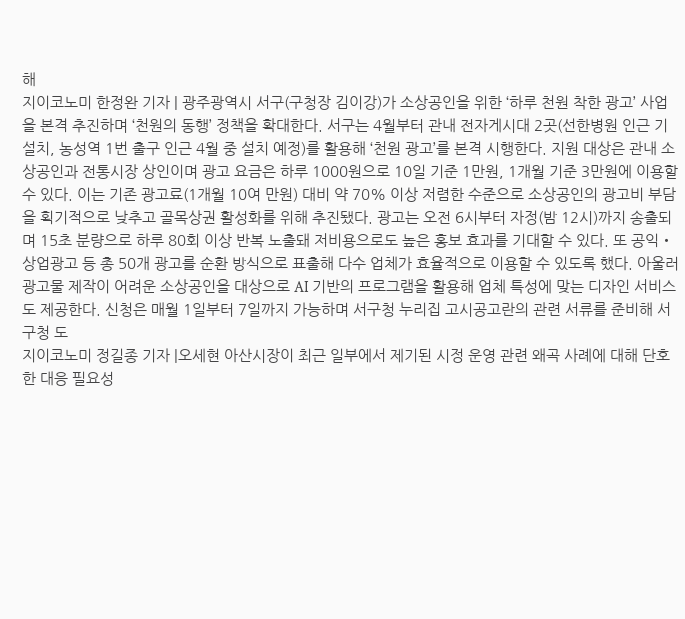해
지이코노미 한정완 기자 | 광주광역시 서구(구청장 김이강)가 소상공인을 위한 ‘하루 천원 착한 광고’ 사업을 본격 추진하며 ‘천원의 동행’ 정책을 확대한다. 서구는 4월부터 관내 전자게시대 2곳(선한병원 인근 기 설치, 농성역 1번 출구 인근 4월 중 설치 예정)를 활용해 ‘천원 광고’를 본격 시행한다. 지원 대상은 관내 소상공인과 전통시장 상인이며 광고 요금은 하루 1000원으로 10일 기준 1만원, 1개월 기준 3만원에 이용할 수 있다. 이는 기존 광고료(1개월 10여 만원) 대비 약 70% 이상 저렴한 수준으로 소상공인의 광고비 부담을 획기적으로 낮추고 골목상권 활성화를 위해 추진됐다. 광고는 오전 6시부터 자정(밤 12시)까지 송출되며 15초 분량으로 하루 80회 이상 반복 노출돼 저비용으로도 높은 홍보 효과를 기대할 수 있다. 또 공익‧상업광고 등 총 50개 광고를 순환 방식으로 표출해 다수 업체가 효율적으로 이용할 수 있도록 했다. 아울러 광고물 제작이 어려운 소상공인을 대상으로 AI 기반의 프로그램을 활용해 업체 특성에 맞는 디자인 서비스도 제공한다. 신청은 매월 1일부터 7일까지 가능하며 서구청 누리집 고시공고란의 관련 서류를 준비해 서구청 도
지이코노미 정길종 기자 |오세현 아산시장이 최근 일부에서 제기된 시정 운영 관련 왜곡 사례에 대해 단호한 대응 필요성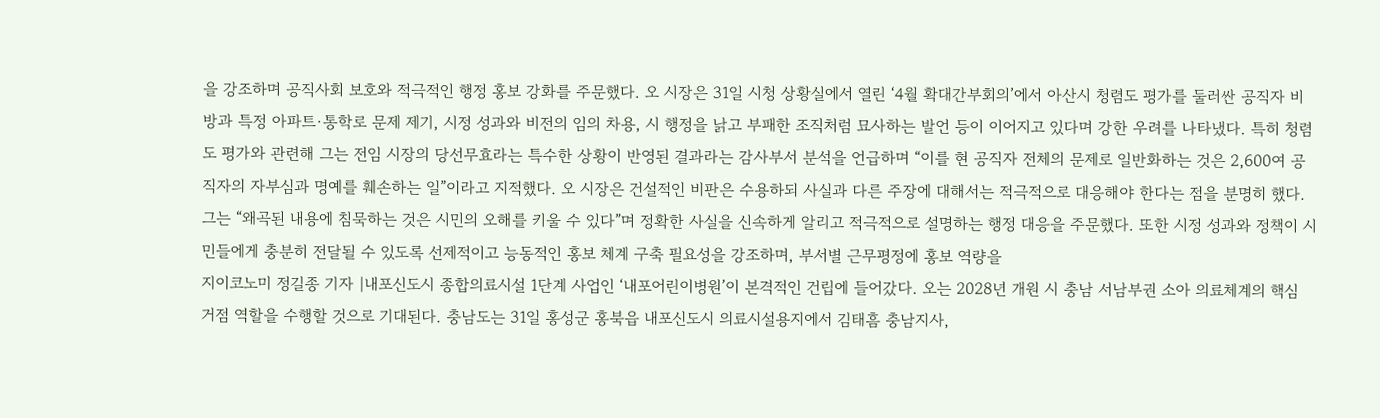을 강조하며 공직사회 보호와 적극적인 행정 홍보 강화를 주문했다. 오 시장은 31일 시청 상황실에서 열린 ‘4월 확대간부회의’에서 아산시 청렴도 평가를 둘러싼 공직자 비방과 특정 아파트·통학로 문제 제기, 시정 성과와 비전의 임의 차용, 시 행정을 낡고 부패한 조직처럼 묘사하는 발언 등이 이어지고 있다며 강한 우려를 나타냈다. 특히 청렴도 평가와 관련해 그는 전임 시장의 당선무효라는 특수한 상황이 반영된 결과라는 감사부서 분석을 언급하며 “이를 현 공직자 전체의 문제로 일반화하는 것은 2,600여 공직자의 자부심과 명예를 훼손하는 일”이라고 지적했다. 오 시장은 건설적인 비판은 수용하되 사실과 다른 주장에 대해서는 적극적으로 대응해야 한다는 점을 분명히 했다. 그는 “왜곡된 내용에 침묵하는 것은 시민의 오해를 키울 수 있다”며 정확한 사실을 신속하게 알리고 적극적으로 설명하는 행정 대응을 주문했다. 또한 시정 성과와 정책이 시민들에게 충분히 전달될 수 있도록 선제적이고 능동적인 홍보 체계 구축 필요성을 강조하며, 부서별 근무평정에 홍보 역량을
지이코노미 정길종 기자 |내포신도시 종합의료시설 1단계 사업인 ‘내포어린이병원’이 본격적인 건립에 들어갔다. 오는 2028년 개원 시 충남 서남부권 소아 의료체계의 핵심 거점 역할을 수행할 것으로 기대된다. 충남도는 31일 홍성군 홍북읍 내포신도시 의료시설용지에서 김태흠 충남지사,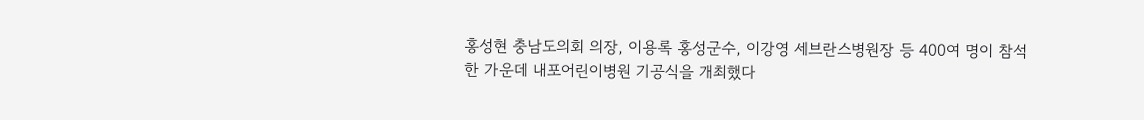홍성현 충남도의회 의장, 이용록 홍성군수, 이강영 세브란스병원장 등 400여 명이 참석한 가운데 내포어린이병원 기공식을 개최했다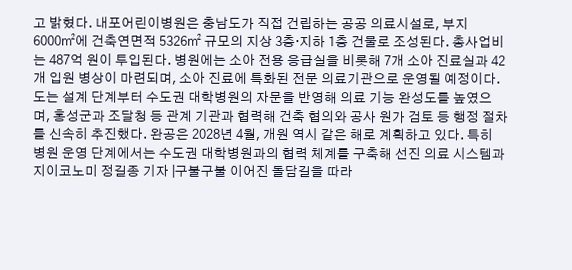고 밝혔다. 내포어린이병원은 충남도가 직접 건립하는 공공 의료시설로, 부지 6000㎡에 건축연면적 5326㎡ 규모의 지상 3층·지하 1층 건물로 조성된다. 총사업비는 487억 원이 투입된다. 병원에는 소아 전용 응급실을 비롯해 7개 소아 진료실과 42개 입원 병상이 마련되며, 소아 진료에 특화된 전문 의료기관으로 운영될 예정이다. 도는 설계 단계부터 수도권 대학병원의 자문을 반영해 의료 기능 완성도를 높였으며, 홍성군과 조달청 등 관계 기관과 협력해 건축 협의와 공사 원가 검토 등 행정 절차를 신속히 추진했다. 완공은 2028년 4월, 개원 역시 같은 해로 계획하고 있다. 특히 병원 운영 단계에서는 수도권 대학병원과의 협력 체계를 구축해 선진 의료 시스템과
지이코노미 정길종 기자 |구불구불 이어진 돌담길을 따라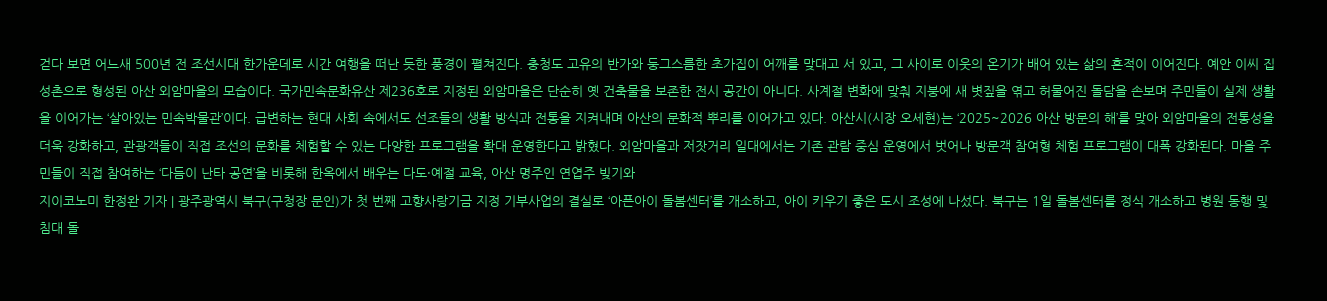걷다 보면 어느새 500년 전 조선시대 한가운데로 시간 여행을 떠난 듯한 풍경이 펼쳐진다. 충청도 고유의 반가와 둥그스름한 초가집이 어깨를 맞대고 서 있고, 그 사이로 이웃의 온기가 배어 있는 삶의 흔적이 이어진다. 예안 이씨 집성촌으로 형성된 아산 외암마을의 모습이다. 국가민속문화유산 제236호로 지정된 외암마을은 단순히 옛 건축물을 보존한 전시 공간이 아니다. 사계절 변화에 맞춰 지붕에 새 볏짚을 엮고 허물어진 돌담을 손보며 주민들이 실제 생활을 이어가는 ‘살아있는 민속박물관’이다. 급변하는 현대 사회 속에서도 선조들의 생활 방식과 전통을 지켜내며 아산의 문화적 뿌리를 이어가고 있다. 아산시(시장 오세현)는 ‘2025~2026 아산 방문의 해’를 맞아 외암마을의 전통성을 더욱 강화하고, 관광객들이 직접 조선의 문화를 체험할 수 있는 다양한 프로그램을 확대 운영한다고 밝혔다. 외암마을과 저잣거리 일대에서는 기존 관람 중심 운영에서 벗어나 방문객 참여형 체험 프로그램이 대폭 강화된다. 마을 주민들이 직접 참여하는 ‘다듬이 난타 공연’을 비롯해 한옥에서 배우는 다도·예절 교육, 아산 명주인 연엽주 빚기와
지이코노미 한정완 기자 | 광주광역시 북구(구청장 문인)가 첫 번째 고향사랑기금 지정 기부사업의 결실로 ‘아픈아이 돌봄센터’를 개소하고, 아이 키우기 좋은 도시 조성에 나섰다. 북구는 1일 돌봄센터를 정식 개소하고 병원 동행 및 침대 돌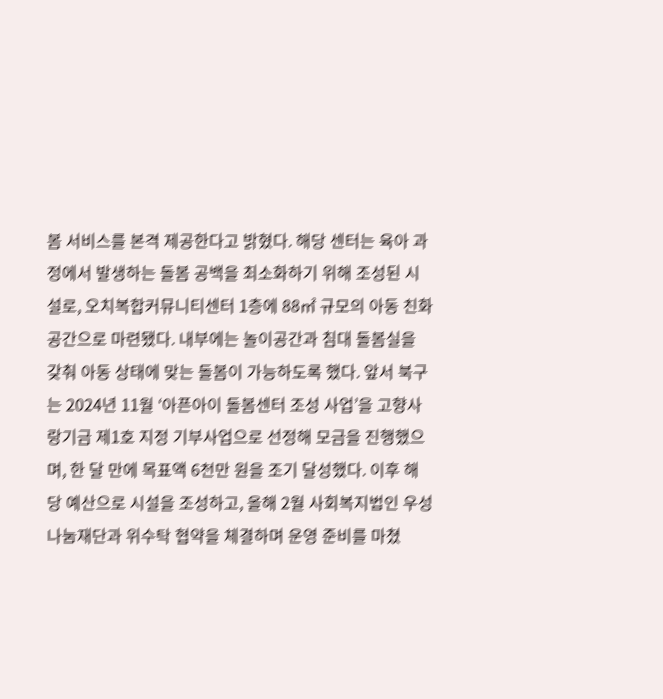봄 서비스를 본격 제공한다고 밝혔다. 해당 센터는 육아 과정에서 발생하는 돌봄 공백을 최소화하기 위해 조성된 시설로, 오치복합커뮤니티센터 1층에 88㎡ 규모의 아동 친화 공간으로 마련됐다. 내부에는 놀이공간과 침대 돌봄실을 갖춰 아동 상태에 맞는 돌봄이 가능하도록 했다. 앞서 북구는 2024년 11월 ‘아픈아이 돌봄센터 조성 사업’을 고향사랑기금 제1호 지정 기부사업으로 선정해 모금을 진행했으며, 한 달 만에 목표액 6천만 원을 조기 달성했다. 이후 해당 예산으로 시설을 조성하고, 올해 2월 사회복지법인 우성나눔재단과 위수탁 협약을 체결하며 운영 준비를 마쳤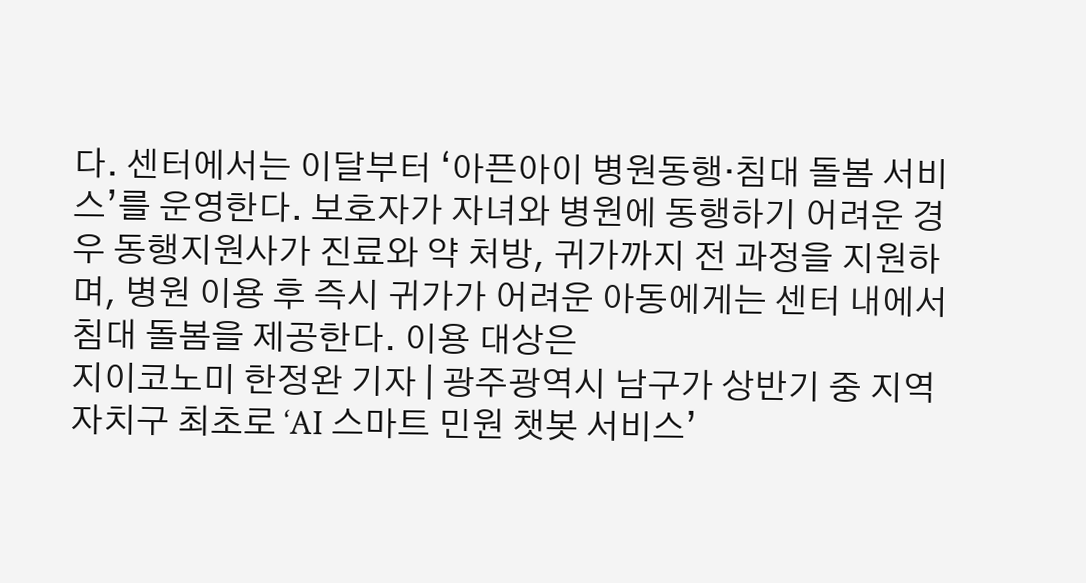다. 센터에서는 이달부터 ‘아픈아이 병원동행·침대 돌봄 서비스’를 운영한다. 보호자가 자녀와 병원에 동행하기 어려운 경우 동행지원사가 진료와 약 처방, 귀가까지 전 과정을 지원하며, 병원 이용 후 즉시 귀가가 어려운 아동에게는 센터 내에서 침대 돌봄을 제공한다. 이용 대상은
지이코노미 한정완 기자 | 광주광역시 남구가 상반기 중 지역 자치구 최초로 ‘AI 스마트 민원 챗봇 서비스’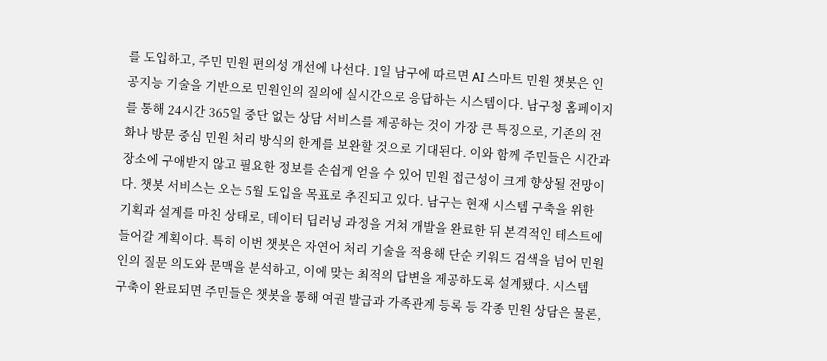를 도입하고, 주민 민원 편의성 개선에 나선다. 1일 남구에 따르면 AI 스마트 민원 챗봇은 인공지능 기술을 기반으로 민원인의 질의에 실시간으로 응답하는 시스템이다. 남구청 홈페이지를 통해 24시간 365일 중단 없는 상담 서비스를 제공하는 것이 가장 큰 특징으로, 기존의 전화나 방문 중심 민원 처리 방식의 한계를 보완할 것으로 기대된다. 이와 함께 주민들은 시간과 장소에 구애받지 않고 필요한 정보를 손쉽게 얻을 수 있어 민원 접근성이 크게 향상될 전망이다. 챗봇 서비스는 오는 5월 도입을 목표로 추진되고 있다. 남구는 현재 시스템 구축을 위한 기획과 설계를 마친 상태로, 데이터 딥러닝 과정을 거쳐 개발을 완료한 뒤 본격적인 테스트에 들어갈 계획이다. 특히 이번 챗봇은 자연어 처리 기술을 적용해 단순 키워드 검색을 넘어 민원인의 질문 의도와 문맥을 분석하고, 이에 맞는 최적의 답변을 제공하도록 설계됐다. 시스템 구축이 완료되면 주민들은 챗봇을 통해 여권 발급과 가족관계 등록 등 각종 민원 상담은 물론,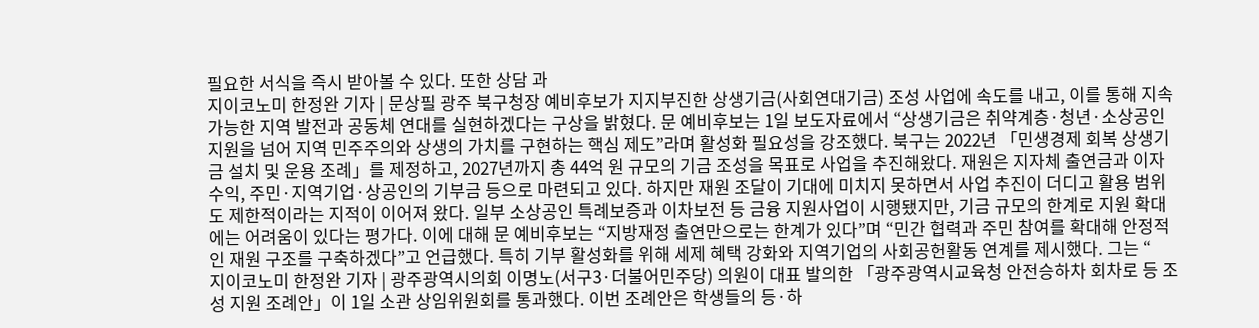필요한 서식을 즉시 받아볼 수 있다. 또한 상담 과
지이코노미 한정완 기자 | 문상필 광주 북구청장 예비후보가 지지부진한 상생기금(사회연대기금) 조성 사업에 속도를 내고, 이를 통해 지속 가능한 지역 발전과 공동체 연대를 실현하겠다는 구상을 밝혔다. 문 예비후보는 1일 보도자료에서 “상생기금은 취약계층·청년·소상공인 지원을 넘어 지역 민주주의와 상생의 가치를 구현하는 핵심 제도”라며 활성화 필요성을 강조했다. 북구는 2022년 「민생경제 회복 상생기금 설치 및 운용 조례」를 제정하고, 2027년까지 총 44억 원 규모의 기금 조성을 목표로 사업을 추진해왔다. 재원은 지자체 출연금과 이자 수익, 주민·지역기업·상공인의 기부금 등으로 마련되고 있다. 하지만 재원 조달이 기대에 미치지 못하면서 사업 추진이 더디고 활용 범위도 제한적이라는 지적이 이어져 왔다. 일부 소상공인 특례보증과 이차보전 등 금융 지원사업이 시행됐지만, 기금 규모의 한계로 지원 확대에는 어려움이 있다는 평가다. 이에 대해 문 예비후보는 “지방재정 출연만으로는 한계가 있다”며 “민간 협력과 주민 참여를 확대해 안정적인 재원 구조를 구축하겠다”고 언급했다. 특히 기부 활성화를 위해 세제 혜택 강화와 지역기업의 사회공헌활동 연계를 제시했다. 그는 “
지이코노미 한정완 기자 | 광주광역시의회 이명노(서구3·더불어민주당) 의원이 대표 발의한 「광주광역시교육청 안전승하차 회차로 등 조성 지원 조례안」이 1일 소관 상임위원회를 통과했다. 이번 조례안은 학생들의 등·하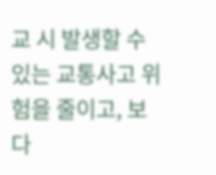교 시 발생할 수 있는 교통사고 위험을 줄이고, 보다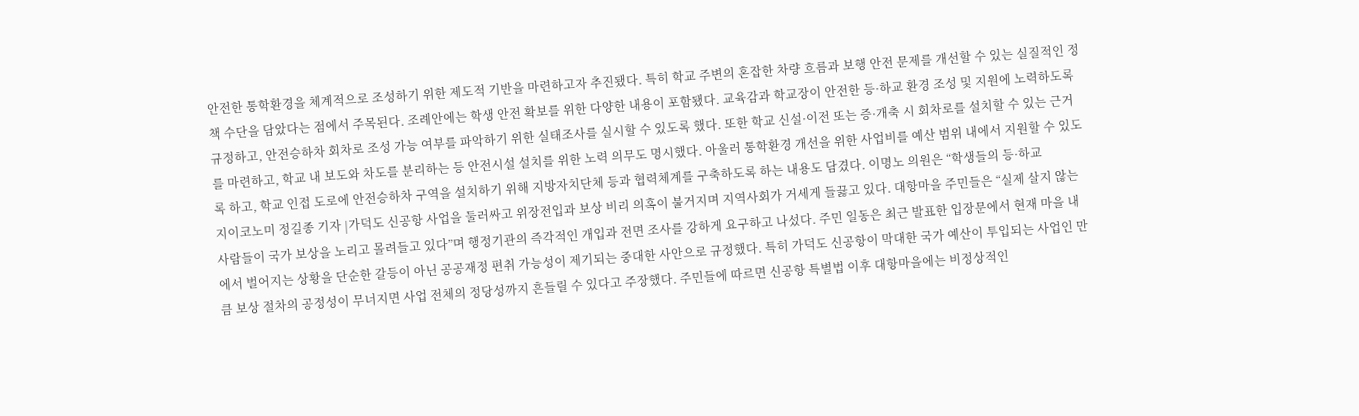안전한 통학환경을 체계적으로 조성하기 위한 제도적 기반을 마련하고자 추진됐다. 특히 학교 주변의 혼잡한 차량 흐름과 보행 안전 문제를 개선할 수 있는 실질적인 정책 수단을 담았다는 점에서 주목된다. 조례안에는 학생 안전 확보를 위한 다양한 내용이 포함됐다. 교육감과 학교장이 안전한 등·하교 환경 조성 및 지원에 노력하도록 규정하고, 안전승하차 회차로 조성 가능 여부를 파악하기 위한 실태조사를 실시할 수 있도록 했다. 또한 학교 신설·이전 또는 증·개축 시 회차로를 설치할 수 있는 근거를 마련하고, 학교 내 보도와 차도를 분리하는 등 안전시설 설치를 위한 노력 의무도 명시했다. 아울러 통학환경 개선을 위한 사업비를 예산 범위 내에서 지원할 수 있도록 하고, 학교 인접 도로에 안전승하차 구역을 설치하기 위해 지방자치단체 등과 협력체계를 구축하도록 하는 내용도 담겼다. 이명노 의원은 “학생들의 등·하교
지이코노미 정길종 기자 |가덕도 신공항 사업을 둘러싸고 위장전입과 보상 비리 의혹이 불거지며 지역사회가 거세게 들끓고 있다. 대항마을 주민들은 “실제 살지 않는 사람들이 국가 보상을 노리고 몰려들고 있다”며 행정기관의 즉각적인 개입과 전면 조사를 강하게 요구하고 나섰다. 주민 일동은 최근 발표한 입장문에서 현재 마을 내에서 벌어지는 상황을 단순한 갈등이 아닌 공공재정 편취 가능성이 제기되는 중대한 사안으로 규정했다. 특히 가덕도 신공항이 막대한 국가 예산이 투입되는 사업인 만큼 보상 절차의 공정성이 무너지면 사업 전체의 정당성까지 흔들릴 수 있다고 주장했다. 주민들에 따르면 신공항 특별법 이후 대항마을에는 비정상적인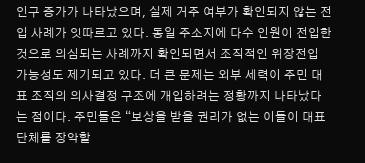인구 증가가 나타났으며, 실제 거주 여부가 확인되지 않는 전입 사례가 잇따르고 있다. 동일 주소지에 다수 인원이 전입한 것으로 의심되는 사례까지 확인되면서 조직적인 위장전입 가능성도 제기되고 있다. 더 큰 문제는 외부 세력이 주민 대표 조직의 의사결정 구조에 개입하려는 정황까지 나타났다는 점이다. 주민들은 “보상을 받을 권리가 없는 이들이 대표단체를 장악할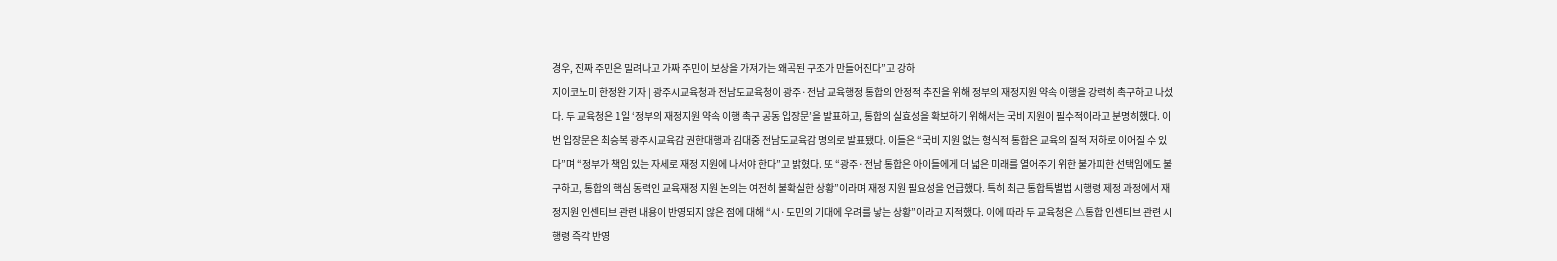경우, 진짜 주민은 밀려나고 가짜 주민이 보상을 가져가는 왜곡된 구조가 만들어진다”고 강하
지이코노미 한정완 기자 | 광주시교육청과 전남도교육청이 광주·전남 교육행정 통합의 안정적 추진을 위해 정부의 재정지원 약속 이행을 강력히 촉구하고 나섰다. 두 교육청은 1일 ‘정부의 재정지원 약속 이행 촉구 공동 입장문’을 발표하고, 통합의 실효성을 확보하기 위해서는 국비 지원이 필수적이라고 분명히했다. 이번 입장문은 최승복 광주시교육감 권한대행과 김대중 전남도교육감 명의로 발표됐다. 이들은 “국비 지원 없는 형식적 통합은 교육의 질적 저하로 이어질 수 있다”며 “정부가 책임 있는 자세로 재정 지원에 나서야 한다”고 밝혔다. 또 “광주·전남 통합은 아이들에게 더 넓은 미래를 열어주기 위한 불가피한 선택임에도 불구하고, 통합의 핵심 동력인 교육재정 지원 논의는 여전히 불확실한 상황”이라며 재정 지원 필요성을 언급했다. 특히 최근 통합특별법 시행령 제정 과정에서 재정지원 인센티브 관련 내용이 반영되지 않은 점에 대해 “시·도민의 기대에 우려를 낳는 상황”이라고 지적했다. 이에 따라 두 교육청은 △통합 인센티브 관련 시행령 즉각 반영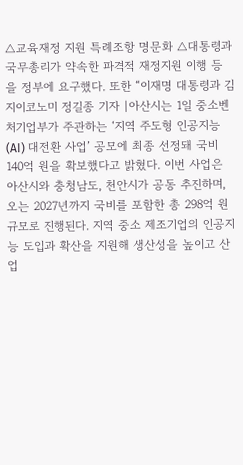△교육재정 지원 특례조항 명문화 △대통령과 국무총리가 약속한 파격적 재정지원 이행 등을 정부에 요구했다. 또한 “이재명 대통령과 김
지이코노미 정길종 기자 |아산시는 1일 중소벤처기업부가 주관하는 ‘지역 주도형 인공지능(AI) 대전환 사업’ 공모에 최종 선정돼 국비 140억 원을 확보했다고 밝혔다. 이번 사업은 아산시와 충청남도, 천안시가 공동 추진하며, 오는 2027년까지 국비를 포함한 총 298억 원 규모로 진행된다. 지역 중소 제조기업의 인공지능 도입과 확산을 지원해 생산성을 높이고 산업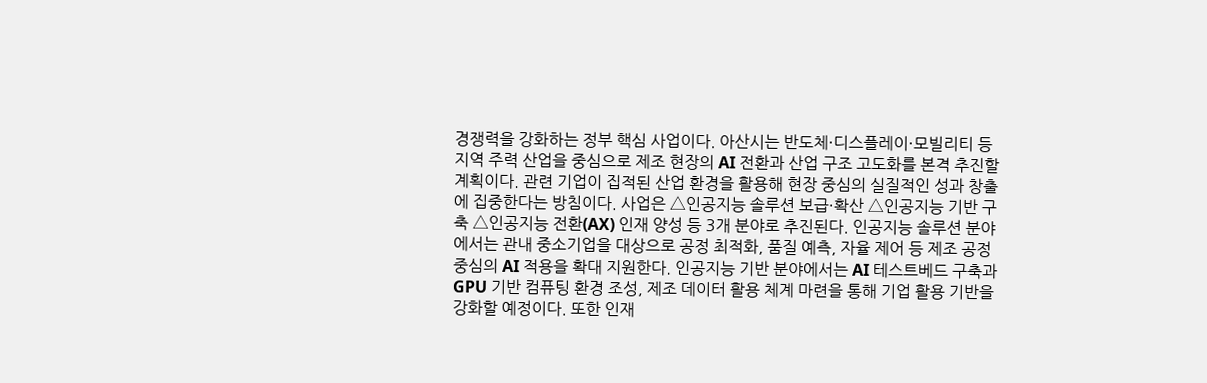경쟁력을 강화하는 정부 핵심 사업이다. 아산시는 반도체·디스플레이·모빌리티 등 지역 주력 산업을 중심으로 제조 현장의 AI 전환과 산업 구조 고도화를 본격 추진할 계획이다. 관련 기업이 집적된 산업 환경을 활용해 현장 중심의 실질적인 성과 창출에 집중한다는 방침이다. 사업은 △인공지능 솔루션 보급·확산 △인공지능 기반 구축 △인공지능 전환(AX) 인재 양성 등 3개 분야로 추진된다. 인공지능 솔루션 분야에서는 관내 중소기업을 대상으로 공정 최적화, 품질 예측, 자율 제어 등 제조 공정 중심의 AI 적용을 확대 지원한다. 인공지능 기반 분야에서는 AI 테스트베드 구축과 GPU 기반 컴퓨팅 환경 조성, 제조 데이터 활용 체계 마련을 통해 기업 활용 기반을 강화할 예정이다. 또한 인재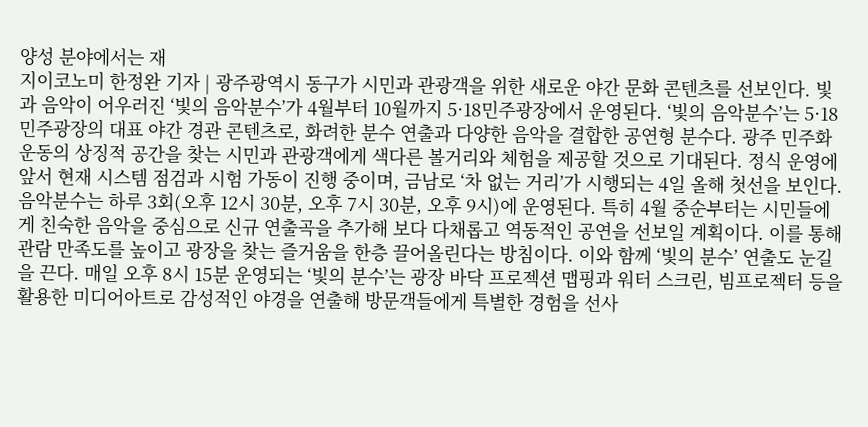양성 분야에서는 재
지이코노미 한정완 기자 | 광주광역시 동구가 시민과 관광객을 위한 새로운 야간 문화 콘텐츠를 선보인다. 빛과 음악이 어우러진 ‘빛의 음악분수’가 4월부터 10월까지 5·18민주광장에서 운영된다. ‘빛의 음악분수’는 5·18민주광장의 대표 야간 경관 콘텐츠로, 화려한 분수 연출과 다양한 음악을 결합한 공연형 분수다. 광주 민주화운동의 상징적 공간을 찾는 시민과 관광객에게 색다른 볼거리와 체험을 제공할 것으로 기대된다. 정식 운영에 앞서 현재 시스템 점검과 시험 가동이 진행 중이며, 금남로 ‘차 없는 거리’가 시행되는 4일 올해 첫선을 보인다. 음악분수는 하루 3회(오후 12시 30분, 오후 7시 30분, 오후 9시)에 운영된다. 특히 4월 중순부터는 시민들에게 친숙한 음악을 중심으로 신규 연출곡을 추가해 보다 다채롭고 역동적인 공연을 선보일 계획이다. 이를 통해 관람 만족도를 높이고 광장을 찾는 즐거움을 한층 끌어올린다는 방침이다. 이와 함께 ‘빛의 분수’ 연출도 눈길을 끈다. 매일 오후 8시 15분 운영되는 ‘빛의 분수’는 광장 바닥 프로젝션 맵핑과 워터 스크린, 빔프로젝터 등을 활용한 미디어아트로 감성적인 야경을 연출해 방문객들에게 특별한 경험을 선사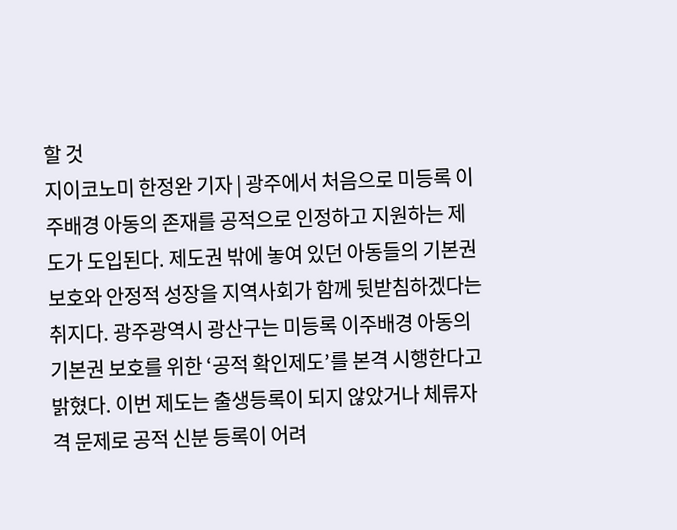할 것
지이코노미 한정완 기자 | 광주에서 처음으로 미등록 이주배경 아동의 존재를 공적으로 인정하고 지원하는 제도가 도입된다. 제도권 밖에 놓여 있던 아동들의 기본권 보호와 안정적 성장을 지역사회가 함께 뒷받침하겠다는 취지다. 광주광역시 광산구는 미등록 이주배경 아동의 기본권 보호를 위한 ‘공적 확인제도’를 본격 시행한다고 밝혔다. 이번 제도는 출생등록이 되지 않았거나 체류자격 문제로 공적 신분 등록이 어려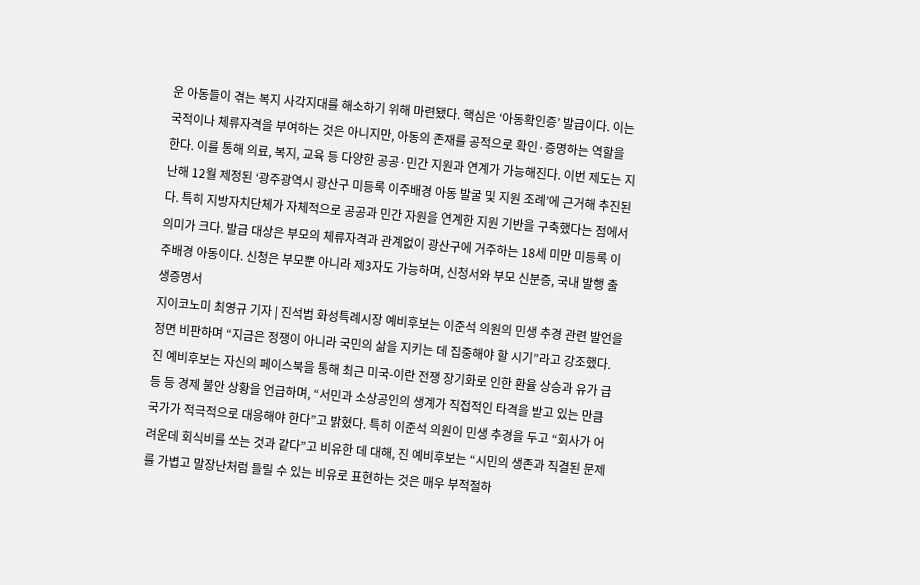운 아동들이 겪는 복지 사각지대를 해소하기 위해 마련됐다. 핵심은 ‘아동확인증’ 발급이다. 이는 국적이나 체류자격을 부여하는 것은 아니지만, 아동의 존재를 공적으로 확인·증명하는 역할을 한다. 이를 통해 의료, 복지, 교육 등 다양한 공공·민간 지원과 연계가 가능해진다. 이번 제도는 지난해 12월 제정된 ‘광주광역시 광산구 미등록 이주배경 아동 발굴 및 지원 조례’에 근거해 추진된다. 특히 지방자치단체가 자체적으로 공공과 민간 자원을 연계한 지원 기반을 구축했다는 점에서 의미가 크다. 발급 대상은 부모의 체류자격과 관계없이 광산구에 거주하는 18세 미만 미등록 이주배경 아동이다. 신청은 부모뿐 아니라 제3자도 가능하며, 신청서와 부모 신분증, 국내 발행 출생증명서
지이코노미 최영규 기자 | 진석범 화성특례시장 예비후보는 이준석 의원의 민생 추경 관련 발언을 정면 비판하며 “지금은 정쟁이 아니라 국민의 삶을 지키는 데 집중해야 할 시기”라고 강조했다. 진 예비후보는 자신의 페이스북을 통해 최근 미국-이란 전쟁 장기화로 인한 환율 상승과 유가 급등 등 경제 불안 상황을 언급하며, “서민과 소상공인의 생계가 직접적인 타격을 받고 있는 만큼 국가가 적극적으로 대응해야 한다”고 밝혔다. 특히 이준석 의원이 민생 추경을 두고 “회사가 어려운데 회식비를 쏘는 것과 같다”고 비유한 데 대해, 진 예비후보는 “시민의 생존과 직결된 문제를 가볍고 말장난처럼 들릴 수 있는 비유로 표현하는 것은 매우 부적절하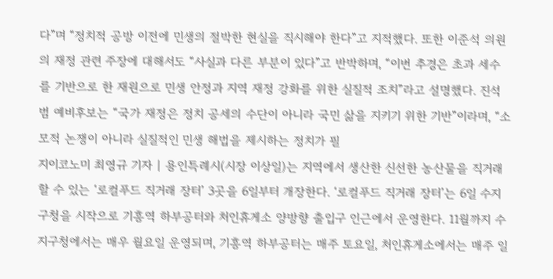다”며 “정치적 공방 이전에 민생의 절박한 현실을 직시해야 한다”고 지적했다. 또한 이준석 의원의 재정 관련 주장에 대해서도 “사실과 다른 부분이 있다”고 반박하며, “이번 추경은 초과 세수를 기반으로 한 재원으로 민생 안정과 지역 재정 강화를 위한 실질적 조치”라고 설명했다. 진석범 예비후보는 “국가 재정은 정치 공세의 수단이 아니라 국민 삶을 지키기 위한 기반”이라며, “소모적 논쟁이 아니라 실질적인 민생 해법을 제시하는 정치가 필
지이코노미 최영규 기자 | 용인특례시(시장 이상일)는 지역에서 생산한 신선한 농산물을 직거래 할 수 있는 ‘로컬푸드 직거래 장터’ 3곳을 6일부터 개장한다. ‘로컬푸드 직거래 장터’는 6일 수지구청을 시작으로 기흥역 하부공터와 처인휴게소 양방향 출입구 인근에서 운영한다. 11월까지 수지구청에서는 매우 월요일 운영되며, 기흥역 하부공터는 매주 토요일, 처인휴게소에서는 매주 일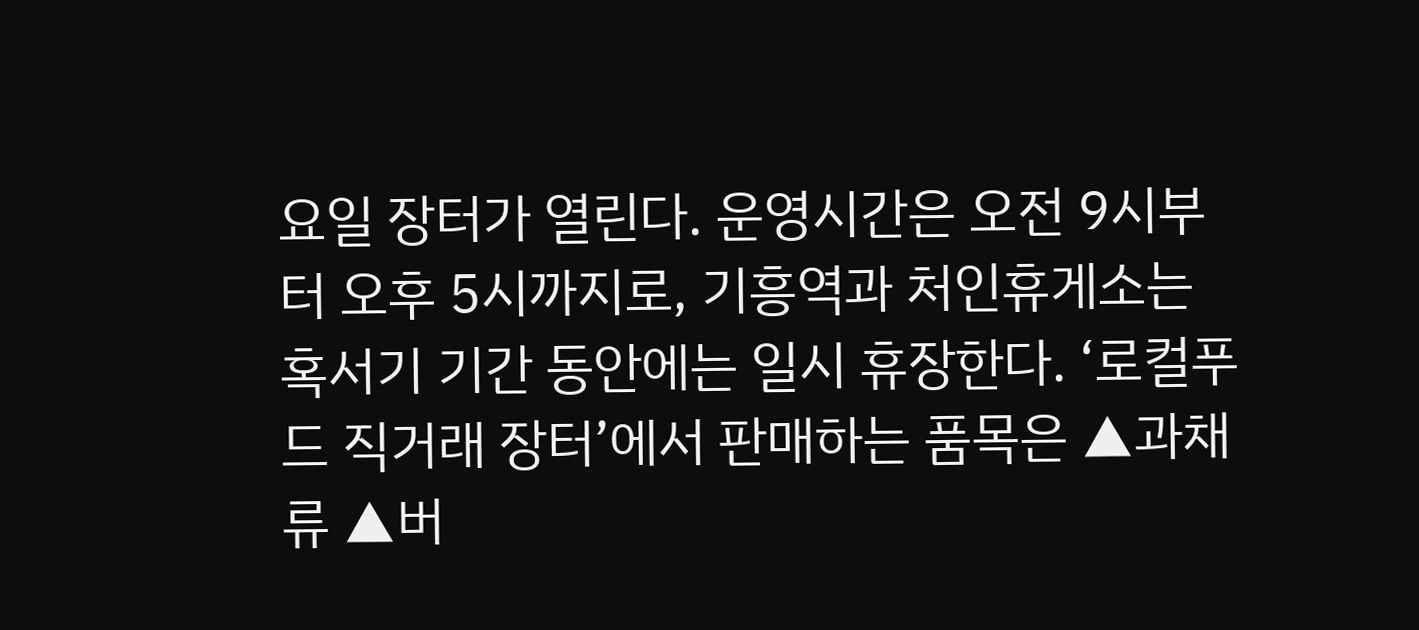요일 장터가 열린다. 운영시간은 오전 9시부터 오후 5시까지로, 기흥역과 처인휴게소는 혹서기 기간 동안에는 일시 휴장한다. ‘로컬푸드 직거래 장터’에서 판매하는 품목은 ▲과채류 ▲버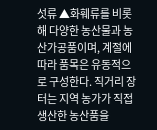섯류 ▲화훼류를 비롯해 다양한 농산물과 농산가공품이며, 계절에 따라 품목은 유동적으로 구성한다. 직거리 장터는 지역 농가가 직접 생산한 농산품을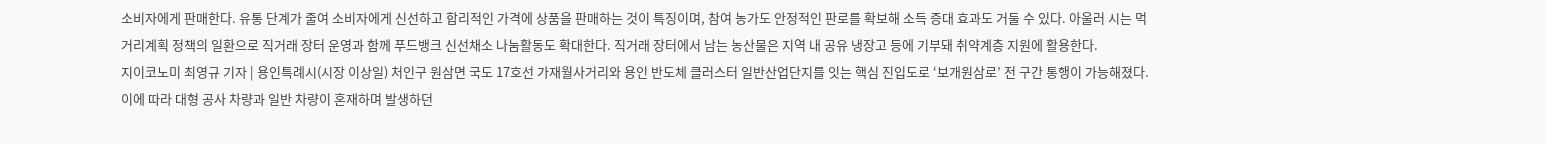소비자에게 판매한다. 유통 단계가 줄여 소비자에게 신선하고 합리적인 가격에 상품을 판매하는 것이 특징이며, 참여 농가도 안정적인 판로를 확보해 소득 증대 효과도 거둘 수 있다. 아울러 시는 먹거리계획 정책의 일환으로 직거래 장터 운영과 함께 푸드뱅크 신선채소 나눔활동도 확대한다. 직거래 장터에서 남는 농산물은 지역 내 공유 냉장고 등에 기부돼 취약계층 지원에 활용한다.
지이코노미 최영규 기자 | 용인특례시(시장 이상일) 처인구 원삼면 국도 17호선 가재월사거리와 용인 반도체 클러스터 일반산업단지를 잇는 핵심 진입도로 ‘보개원삼로’ 전 구간 통행이 가능해졌다. 이에 따라 대형 공사 차량과 일반 차량이 혼재하며 발생하던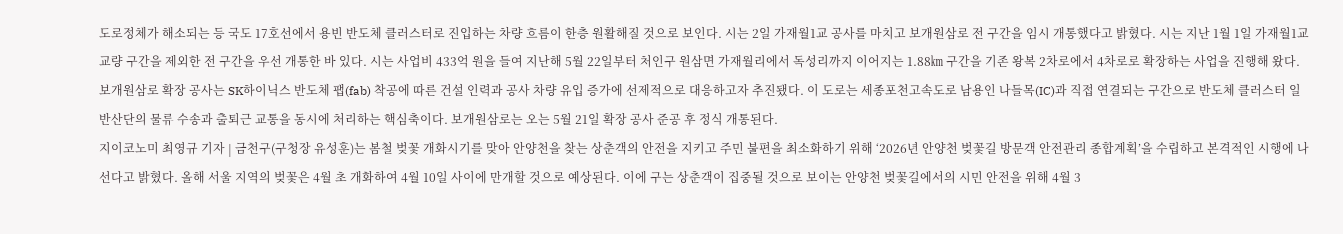도로정체가 해소되는 등 국도 17호선에서 용빈 반도체 클러스터로 진입하는 차량 흐름이 한층 원활해질 것으로 보인다. 시는 2일 가재월1교 공사를 마치고 보개원삼로 전 구간을 임시 개통했다고 밝혔다. 시는 지난 1월 1일 가재월1교 교량 구간을 제외한 전 구간을 우선 개통한 바 있다. 시는 사업비 433억 원을 들여 지난해 5월 22일부터 처인구 원삼면 가재월리에서 독성리까지 이어지는 1.88㎞ 구간을 기존 왕복 2차로에서 4차로로 확장하는 사업을 진행해 왔다. 보개원삼로 확장 공사는 SK하이닉스 반도체 팹(fab) 착공에 따른 건설 인력과 공사 차량 유입 증가에 선제적으로 대응하고자 추진됐다. 이 도로는 세종포천고속도로 남용인 나들목(IC)과 직접 연결되는 구간으로 반도체 클러스터 일반산단의 물류 수송과 출퇴근 교통을 동시에 처리하는 핵심축이다. 보개원삼로는 오는 5월 21일 확장 공사 준공 후 정식 개통된다.
지이코노미 최영규 기자 | 금천구(구청장 유성훈)는 봄철 벚꽃 개화시기를 맞아 안양천을 찾는 상춘객의 안전을 지키고 주민 불편을 최소화하기 위해 ‘2026년 안양천 벚꽃길 방문객 안전관리 종합계획’을 수립하고 본격적인 시행에 나선다고 밝혔다. 올해 서울 지역의 벚꽃은 4월 초 개화하여 4월 10일 사이에 만개할 것으로 예상된다. 이에 구는 상춘객이 집중될 것으로 보이는 안양천 벚꽃길에서의 시민 안전을 위해 4월 3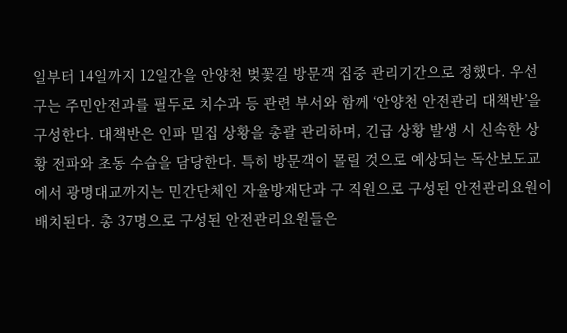일부터 14일까지 12일간을 안양천 벚꽃길 방문객 집중 관리기간으로 정했다. 우선 구는 주민안전과를 필두로 치수과 등 관련 부서와 함께 ‘안양천 안전관리 대책반’을 구성한다. 대책반은 인파 밀집 상황을 총괄 관리하며, 긴급 상황 발생 시 신속한 상황 전파와 초동 수습을 담당한다. 특히 방문객이 몰릴 것으로 예상되는 독산보도교에서 광명대교까지는 민간단체인 자율방재단과 구 직원으로 구성된 안전관리요원이 배치된다. 총 37명으로 구성된 안전관리요원들은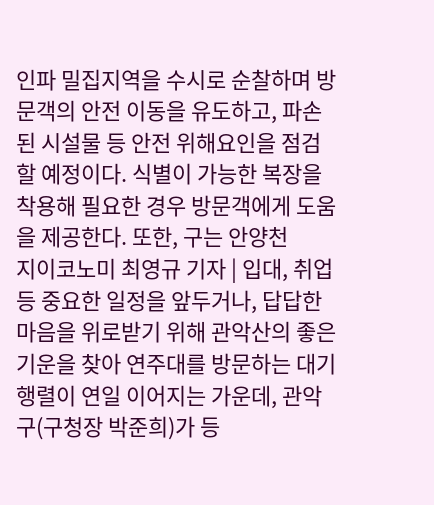인파 밀집지역을 수시로 순찰하며 방문객의 안전 이동을 유도하고, 파손된 시설물 등 안전 위해요인을 점검할 예정이다. 식별이 가능한 복장을 착용해 필요한 경우 방문객에게 도움을 제공한다. 또한, 구는 안양천
지이코노미 최영규 기자 | 입대, 취업 등 중요한 일정을 앞두거나, 답답한 마음을 위로받기 위해 관악산의 좋은 기운을 찾아 연주대를 방문하는 대기 행렬이 연일 이어지는 가운데, 관악구(구청장 박준희)가 등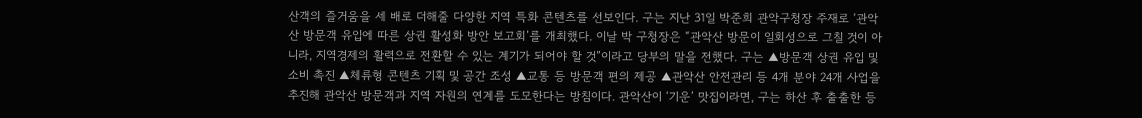산객의 즐거움을 세 배로 더해줄 다양한 지역 특화 콘텐츠를 선보인다. 구는 지난 31일 박준희 관악구청장 주재로 ‘관악산 방문객 유입에 따른 상권 활성화 방안 보고회’를 개최했다. 이날 박 구청장은 “관악산 방문이 일회성으로 그칠 것이 아니라, 지역경제의 활력으로 전환할 수 있는 계기가 되어야 할 것”이라고 당부의 말을 전했다. 구는 ▲방문객 상권 유입 및 소비 촉진 ▲체류형 콘텐츠 기획 및 공간 조성 ▲교통 등 방문객 편의 제공 ▲관악산 안전관리 등 4개 분야 24개 사업을 추진해 관악산 방문객과 지역 자원의 연계를 도모한다는 방침이다. 관악산이 ‘기운’ 맛집이라면, 구는 하산 후 출출한 등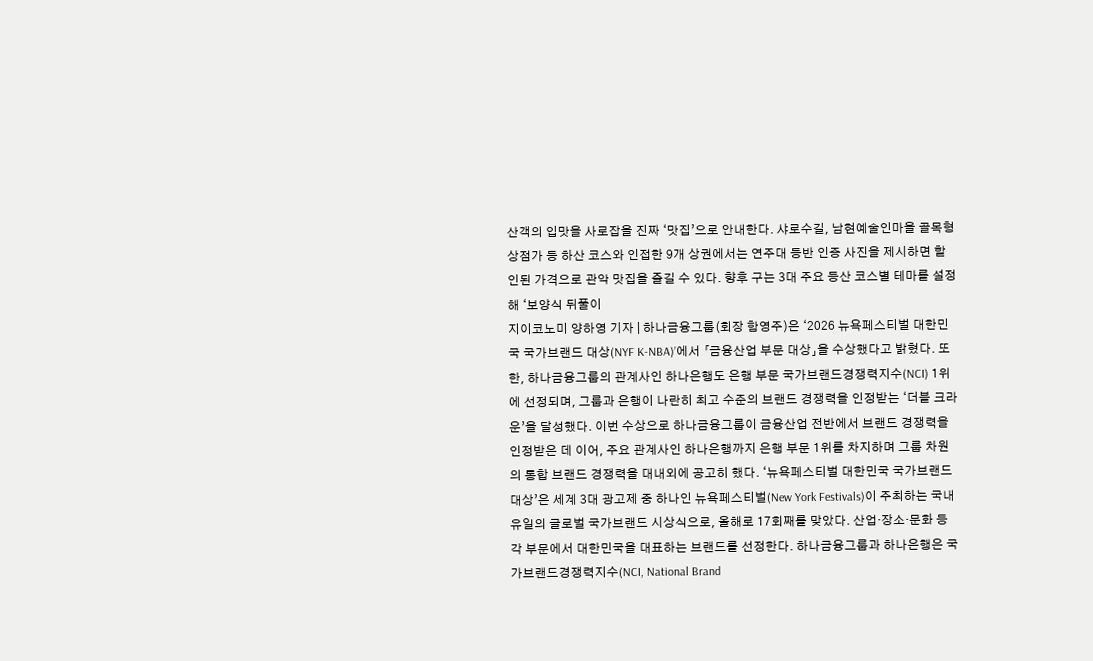산객의 입맛을 사로잡을 진짜 ‘맛집’으로 안내한다. 샤로수길, 남현예술인마을 골목형상점가 등 하산 코스와 인접한 9개 상권에서는 연주대 등반 인증 사진을 제시하면 할인된 가격으로 관악 맛집을 즐길 수 있다. 향후 구는 3대 주요 등산 코스별 테마를 설정해 ‘보양식 뒤풀이
지이코노미 양하영 기자 | 하나금융그룹(회장 함영주)은 ‘2026 뉴욕페스티벌 대한민국 국가브랜드 대상(NYF K-NBA)’에서 「금융산업 부문 대상」을 수상했다고 밝혔다. 또한, 하나금융그룹의 관계사인 하나은행도 은행 부문 국가브랜드경쟁력지수(NCI) 1위에 선정되며, 그룹과 은행이 나란히 최고 수준의 브랜드 경쟁력을 인정받는 ‘더블 크라운’을 달성했다. 이번 수상으로 하나금융그룹이 금융산업 전반에서 브랜드 경쟁력을 인정받은 데 이어, 주요 관계사인 하나은행까지 은행 부문 1위를 차지하며 그룹 차원의 통합 브랜드 경쟁력을 대내외에 공고히 했다. ‘뉴욕페스티벌 대한민국 국가브랜드 대상’은 세계 3대 광고제 중 하나인 뉴욕페스티벌(New York Festivals)이 주최하는 국내 유일의 글로벌 국가브랜드 시상식으로, 올해로 17회째를 맞았다. 산업·장소·문화 등 각 부문에서 대한민국을 대표하는 브랜드를 선정한다. 하나금융그룹과 하나은행은 국가브랜드경쟁력지수(NCI, National Brand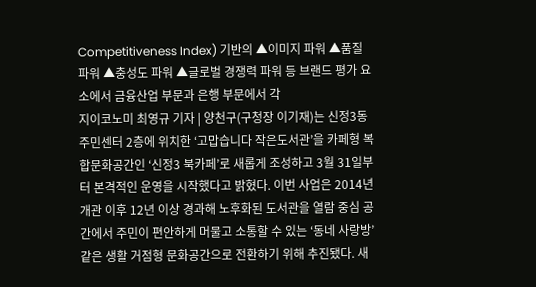Competitiveness Index) 기반의 ▲이미지 파워 ▲품질 파워 ▲충성도 파워 ▲글로벌 경쟁력 파워 등 브랜드 평가 요소에서 금융산업 부문과 은행 부문에서 각
지이코노미 최영규 기자 | 양천구(구청장 이기재)는 신정3동주민센터 2층에 위치한 ‘고맙습니다 작은도서관’을 카페형 복합문화공간인 ‘신정3 북카페’로 새롭게 조성하고 3월 31일부터 본격적인 운영을 시작했다고 밝혔다. 이번 사업은 2014년 개관 이후 12년 이상 경과해 노후화된 도서관을 열람 중심 공간에서 주민이 편안하게 머물고 소통할 수 있는 ‘동네 사랑방’ 같은 생활 거점형 문화공간으로 전환하기 위해 추진됐다. 새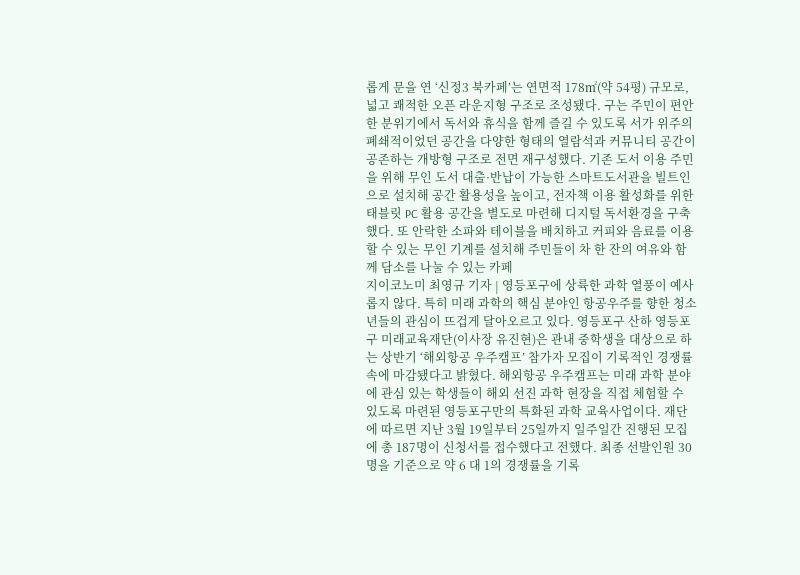롭게 문을 연 ‘신정3 북카페’는 연면적 178㎡(약 54평) 규모로, 넓고 쾌적한 오픈 라운지형 구조로 조성됐다. 구는 주민이 편안한 분위기에서 독서와 휴식을 함께 즐길 수 있도록 서가 위주의 폐쇄적이었던 공간을 다양한 형태의 열람석과 커뮤니티 공간이 공존하는 개방형 구조로 전면 재구성했다. 기존 도서 이용 주민을 위해 무인 도서 대출·반납이 가능한 스마트도서관을 빌트인으로 설치해 공간 활용성을 높이고, 전자책 이용 활성화를 위한 태블릿 PC 활용 공간을 별도로 마련해 디지털 독서환경을 구축했다. 또 안락한 소파와 테이블을 배치하고 커피와 음료를 이용할 수 있는 무인 기계를 설치해 주민들이 차 한 잔의 여유와 함께 담소를 나눌 수 있는 카페
지이코노미 최영규 기자 | 영등포구에 상륙한 과학 열풍이 예사롭지 않다. 특히 미래 과학의 핵심 분야인 항공우주를 향한 청소년들의 관심이 뜨겁게 달아오르고 있다. 영등포구 산하 영등포구 미래교육재단(이사장 유진현)은 관내 중학생을 대상으로 하는 상반기 ‘해외항공 우주캠프’ 참가자 모집이 기록적인 경쟁률 속에 마감됐다고 밝혔다. 해외항공 우주캠프는 미래 과학 분야에 관심 있는 학생들이 해외 선진 과학 현장을 직접 체험할 수 있도록 마련된 영등포구만의 특화된 과학 교육사업이다. 재단에 따르면 지난 3월 19일부터 25일까지 일주일간 진행된 모집에 총 187명이 신청서를 접수했다고 전했다. 최종 선발인원 30명을 기준으로 약 6 대 1의 경쟁률을 기록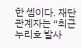한 셈이다. 재단 관계자는 “최근 누리호 발사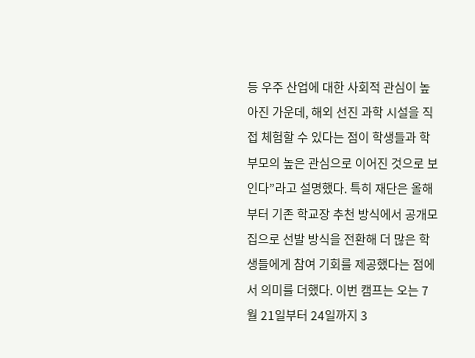등 우주 산업에 대한 사회적 관심이 높아진 가운데, 해외 선진 과학 시설을 직접 체험할 수 있다는 점이 학생들과 학부모의 높은 관심으로 이어진 것으로 보인다”라고 설명했다. 특히 재단은 올해부터 기존 학교장 추천 방식에서 공개모집으로 선발 방식을 전환해 더 많은 학생들에게 참여 기회를 제공했다는 점에서 의미를 더했다. 이번 캠프는 오는 7월 21일부터 24일까지 3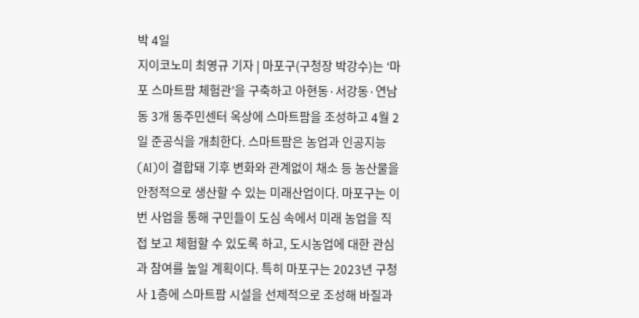박 4일
지이코노미 최영규 기자 | 마포구(구청장 박강수)는 ‘마포 스마트팜 체험관’을 구축하고 아현동·서강동·연남동 3개 동주민센터 옥상에 스마트팜을 조성하고 4월 2일 준공식을 개최한다. 스마트팜은 농업과 인공지능(AI)이 결합돼 기후 변화와 관계없이 채소 등 농산물을 안정적으로 생산할 수 있는 미래산업이다. 마포구는 이번 사업을 통해 구민들이 도심 속에서 미래 농업을 직접 보고 체험할 수 있도록 하고, 도시농업에 대한 관심과 참여를 높일 계획이다. 특히 마포구는 2023년 구청사 1층에 스마트팜 시설을 선제적으로 조성해 바질과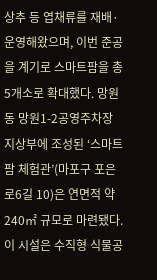상추 등 엽채류를 재배·운영해왔으며, 이번 준공을 계기로 스마트팜을 총 5개소로 확대했다. 망원동 망원1-2공영주차장 지상부에 조성된 ‘스마트팜 체험관’(마포구 포은로6길 10)은 연면적 약 240㎡ 규모로 마련됐다. 이 시설은 수직형 식물공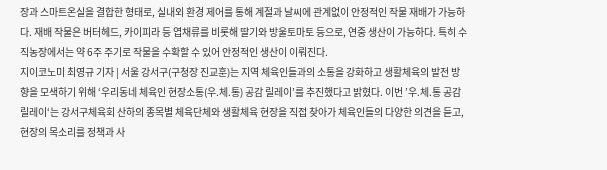장과 스마트온실을 결합한 형태로, 실내외 환경 제어를 통해 계절과 날씨에 관계없이 안정적인 작물 재배가 가능하다. 재배 작물은 버터헤드, 카이피라 등 엽채류를 비롯해 딸기와 방울토마토 등으로, 연중 생산이 가능하다. 특히 수직농장에서는 약 6주 주기로 작물을 수확할 수 있어 안정적인 생산이 이뤄진다.
지이코노미 최영규 기자 | 서울 강서구(구청장 진교훈)는 지역 체육인들과의 소통을 강화하고 생활체육의 발전 방향을 모색하기 위해 ‘우리동네 체육인 현장소통(우.체.통) 공감 릴레이’를 추진했다고 밝혔다. 이번 ’우.체.통 공감 릴레이‘는 강서구체육회 산하의 종목별 체육단체와 생활체육 현장을 직접 찾아가 체육인들의 다양한 의견을 듣고, 현장의 목소리를 정책과 사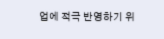업에 적극 반영하기 위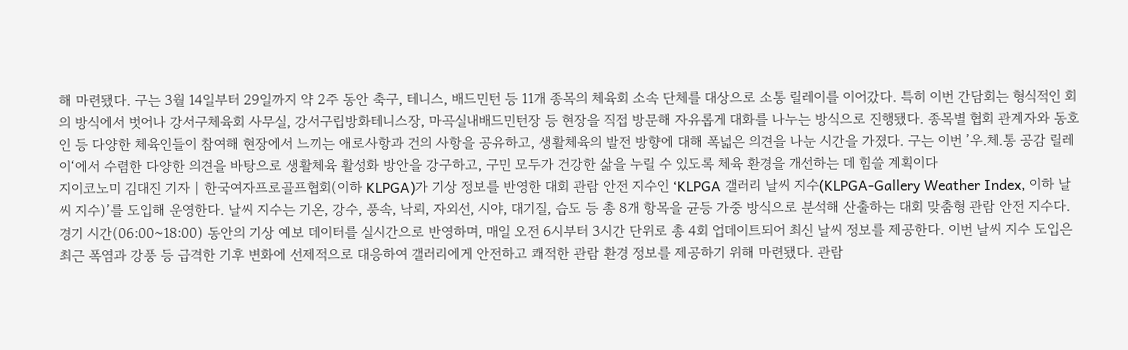해 마련됐다. 구는 3월 14일부터 29일까지 약 2주 동안 축구, 테니스, 배드민턴 등 11개 종목의 체육회 소속 단체를 대상으로 소통 릴레이를 이어갔다. 특히 이번 간담회는 형식적인 회의 방식에서 벗어나 강서구체육회 사무실, 강서구립방화테니스장, 마곡실내배드민턴장 등 현장을 직접 방문해 자유롭게 대화를 나누는 방식으로 진행됐다. 종목별 협회 관계자와 동호인 등 다양한 체육인들이 참여해 현장에서 느끼는 애로사항과 건의 사항을 공유하고, 생활체육의 발전 방향에 대해 폭넓은 의견을 나눈 시간을 가졌다. 구는 이번 ’우.체.통 공감 릴레이‘에서 수렴한 다양한 의견을 바탕으로 생활체육 활성화 방안을 강구하고, 구민 모두가 건강한 삶을 누릴 수 있도록 체육 환경을 개선하는 데 힘쓸 계획이다
지이코노미 김대진 기자 | 한국여자프로골프협회(이하 KLPGA)가 기상 정보를 반영한 대회 관람 안전 지수인 ‘KLPGA 갤러리 날씨 지수(KLPGA-Gallery Weather Index, 이하 날씨 지수)’를 도입해 운영한다. 날씨 지수는 기온, 강수, 풍속, 낙뢰, 자외선, 시야, 대기질, 습도 등 총 8개 항목을 균등 가중 방식으로 분석해 산출하는 대회 맞춤형 관람 안전 지수다. 경기 시간(06:00~18:00) 동안의 기상 예보 데이터를 실시간으로 반영하며, 매일 오전 6시부터 3시간 단위로 총 4회 업데이트되어 최신 날씨 정보를 제공한다. 이번 날씨 지수 도입은 최근 폭염과 강풍 등 급격한 기후 변화에 선제적으로 대응하여 갤러리에게 안전하고 쾌적한 관람 환경 정보를 제공하기 위해 마련됐다. 관람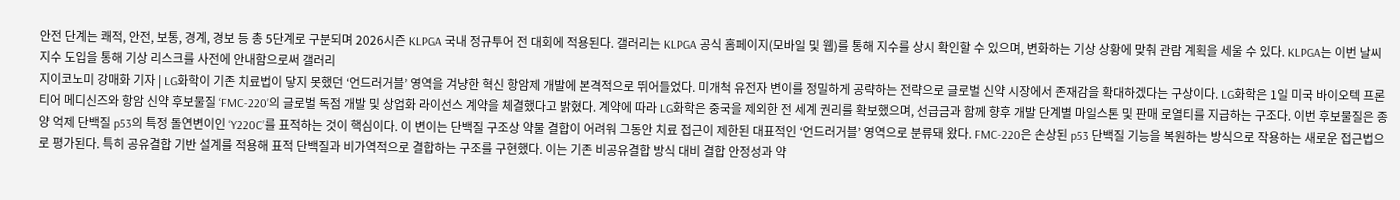안전 단계는 쾌적, 안전, 보통, 경계, 경보 등 총 5단계로 구분되며 2026시즌 KLPGA 국내 정규투어 전 대회에 적용된다. 갤러리는 KLPGA 공식 홈페이지(모바일 및 웹)를 통해 지수를 상시 확인할 수 있으며, 변화하는 기상 상황에 맞춰 관람 계획을 세울 수 있다. KLPGA는 이번 날씨 지수 도입을 통해 기상 리스크를 사전에 안내함으로써 갤러리
지이코노미 강매화 기자 | LG화학이 기존 치료법이 닿지 못했던 ‘언드러거블’ 영역을 겨냥한 혁신 항암제 개발에 본격적으로 뛰어들었다. 미개척 유전자 변이를 정밀하게 공략하는 전략으로 글로벌 신약 시장에서 존재감을 확대하겠다는 구상이다. LG화학은 1일 미국 바이오텍 프론티어 메디신즈와 항암 신약 후보물질 ‘FMC-220’의 글로벌 독점 개발 및 상업화 라이선스 계약을 체결했다고 밝혔다. 계약에 따라 LG화학은 중국을 제외한 전 세계 권리를 확보했으며, 선급금과 함께 향후 개발 단계별 마일스톤 및 판매 로열티를 지급하는 구조다. 이번 후보물질은 종양 억제 단백질 p53의 특정 돌연변이인 ‘Y220C’를 표적하는 것이 핵심이다. 이 변이는 단백질 구조상 약물 결합이 어려워 그동안 치료 접근이 제한된 대표적인 ‘언드러거블’ 영역으로 분류돼 왔다. FMC-220은 손상된 p53 단백질 기능을 복원하는 방식으로 작용하는 새로운 접근법으로 평가된다. 특히 공유결합 기반 설계를 적용해 표적 단백질과 비가역적으로 결합하는 구조를 구현했다. 이는 기존 비공유결합 방식 대비 결합 안정성과 약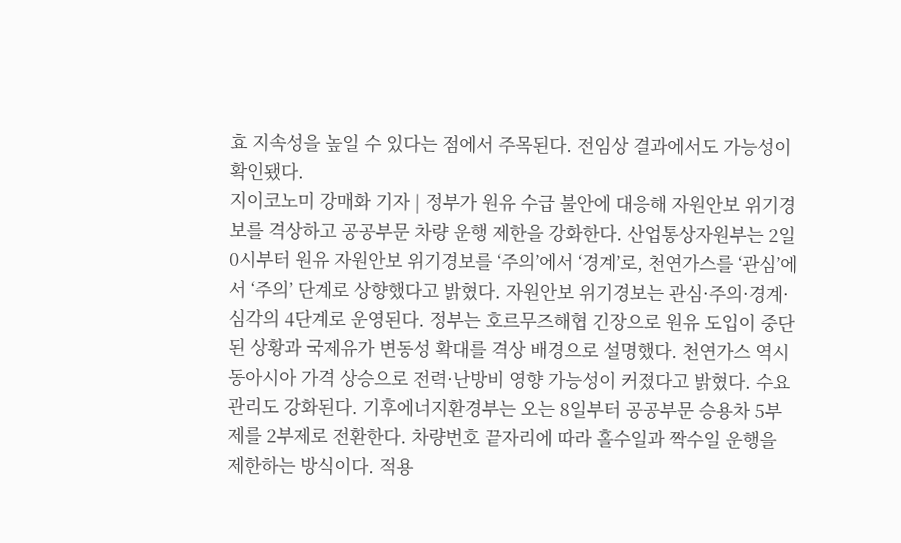효 지속성을 높일 수 있다는 점에서 주목된다. 전임상 결과에서도 가능성이 확인됐다.
지이코노미 강매화 기자 | 정부가 원유 수급 불안에 대응해 자원안보 위기경보를 격상하고 공공부문 차량 운행 제한을 강화한다. 산업통상자원부는 2일 0시부터 원유 자원안보 위기경보를 ‘주의’에서 ‘경계’로, 천연가스를 ‘관심’에서 ‘주의’ 단계로 상향했다고 밝혔다. 자원안보 위기경보는 관심·주의·경계·심각의 4단계로 운영된다. 정부는 호르무즈해협 긴장으로 원유 도입이 중단된 상황과 국제유가 변동성 확대를 격상 배경으로 설명했다. 천연가스 역시 동아시아 가격 상승으로 전력·난방비 영향 가능성이 커졌다고 밝혔다. 수요 관리도 강화된다. 기후에너지환경부는 오는 8일부터 공공부문 승용차 5부제를 2부제로 전환한다. 차량번호 끝자리에 따라 홀수일과 짝수일 운행을 제한하는 방식이다. 적용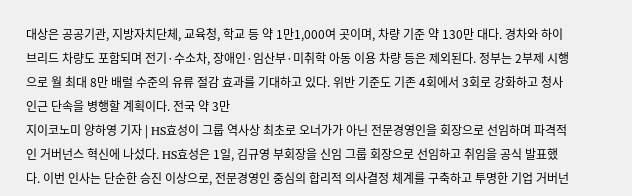대상은 공공기관, 지방자치단체, 교육청, 학교 등 약 1만1,000여 곳이며, 차량 기준 약 130만 대다. 경차와 하이브리드 차량도 포함되며 전기·수소차, 장애인·임산부·미취학 아동 이용 차량 등은 제외된다. 정부는 2부제 시행으로 월 최대 8만 배럴 수준의 유류 절감 효과를 기대하고 있다. 위반 기준도 기존 4회에서 3회로 강화하고 청사 인근 단속을 병행할 계획이다. 전국 약 3만
지이코노미 양하영 기자 | HS효성이 그룹 역사상 최초로 오너가가 아닌 전문경영인을 회장으로 선임하며 파격적인 거버넌스 혁신에 나섰다. HS효성은 1일, 김규영 부회장을 신임 그룹 회장으로 선임하고 취임을 공식 발표했다. 이번 인사는 단순한 승진 이상으로, 전문경영인 중심의 합리적 의사결정 체계를 구축하고 투명한 기업 거버넌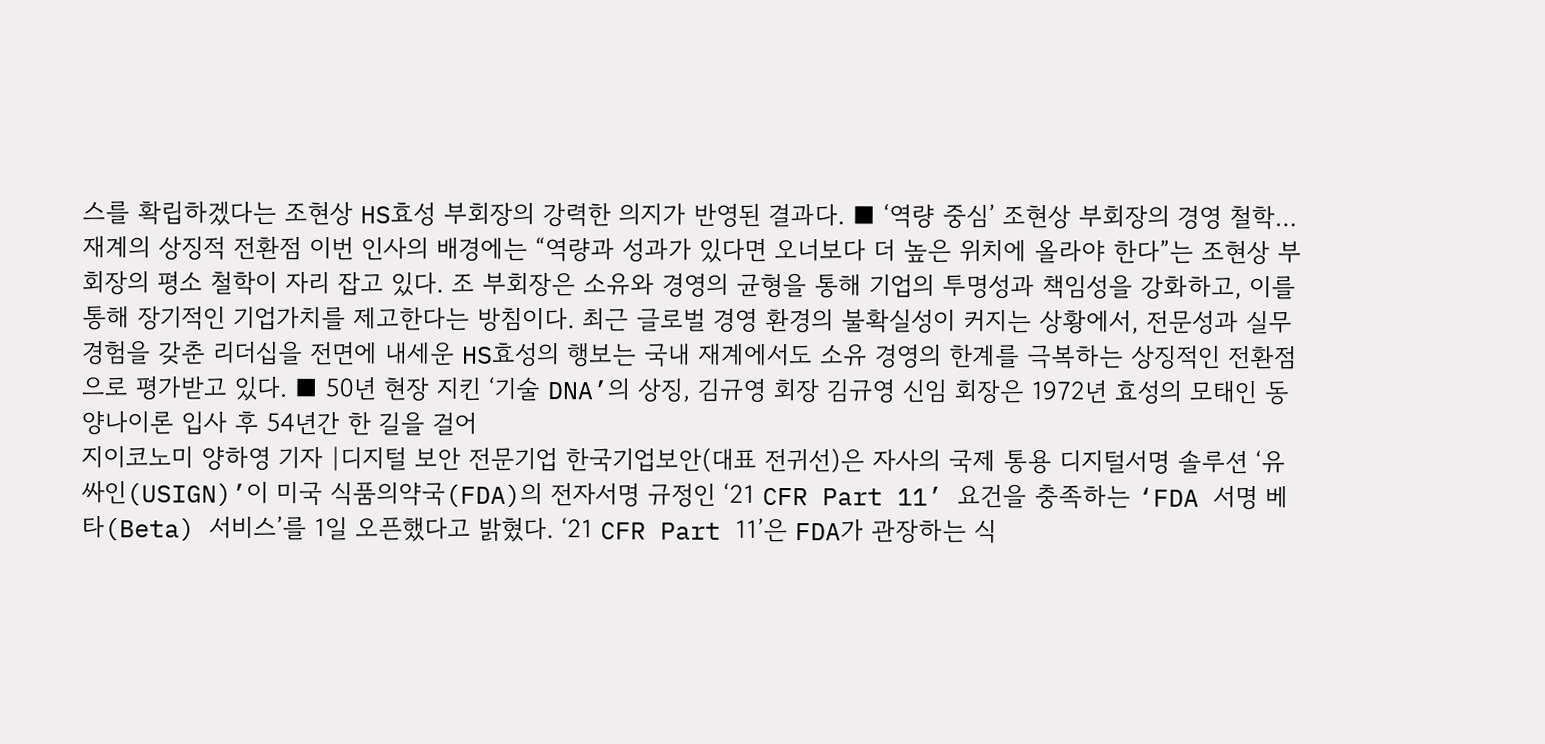스를 확립하겠다는 조현상 HS효성 부회장의 강력한 의지가 반영된 결과다. ■ ‘역량 중심’ 조현상 부회장의 경영 철학… 재계의 상징적 전환점 이번 인사의 배경에는 “역량과 성과가 있다면 오너보다 더 높은 위치에 올라야 한다”는 조현상 부회장의 평소 철학이 자리 잡고 있다. 조 부회장은 소유와 경영의 균형을 통해 기업의 투명성과 책임성을 강화하고, 이를 통해 장기적인 기업가치를 제고한다는 방침이다. 최근 글로벌 경영 환경의 불확실성이 커지는 상황에서, 전문성과 실무 경험을 갖춘 리더십을 전면에 내세운 HS효성의 행보는 국내 재계에서도 소유 경영의 한계를 극복하는 상징적인 전환점으로 평가받고 있다. ■ 50년 현장 지킨 ‘기술 DNA’의 상징, 김규영 회장 김규영 신임 회장은 1972년 효성의 모태인 동양나이론 입사 후 54년간 한 길을 걸어
지이코노미 양하영 기자 |디지털 보안 전문기업 한국기업보안(대표 전귀선)은 자사의 국제 통용 디지털서명 솔루션 ‘유싸인(USIGN)’이 미국 식품의약국(FDA)의 전자서명 규정인 ‘21 CFR Part 11’ 요건을 충족하는 ‘FDA 서명 베타(Beta) 서비스’를 1일 오픈했다고 밝혔다. ‘21 CFR Part 11’은 FDA가 관장하는 식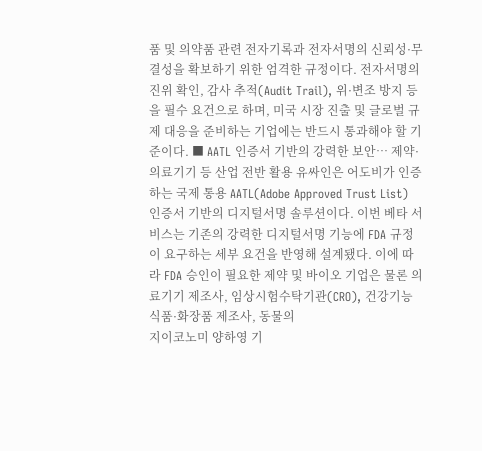품 및 의약품 관련 전자기록과 전자서명의 신뢰성·무결성을 확보하기 위한 엄격한 규정이다. 전자서명의 진위 확인, 감사 추적(Audit Trail), 위·변조 방지 등을 필수 요건으로 하며, 미국 시장 진출 및 글로벌 규제 대응을 준비하는 기업에는 반드시 통과해야 할 기준이다. ■ AATL 인증서 기반의 강력한 보안… 제약·의료기기 등 산업 전반 활용 유싸인은 어도비가 인증하는 국제 통용 AATL(Adobe Approved Trust List) 인증서 기반의 디지털서명 솔루션이다. 이번 베타 서비스는 기존의 강력한 디지털서명 기능에 FDA 규정이 요구하는 세부 요건을 반영해 설계됐다. 이에 따라 FDA 승인이 필요한 제약 및 바이오 기업은 물론 의료기기 제조사, 임상시험수탁기관(CRO), 건강기능식품·화장품 제조사, 동물의
지이코노미 양하영 기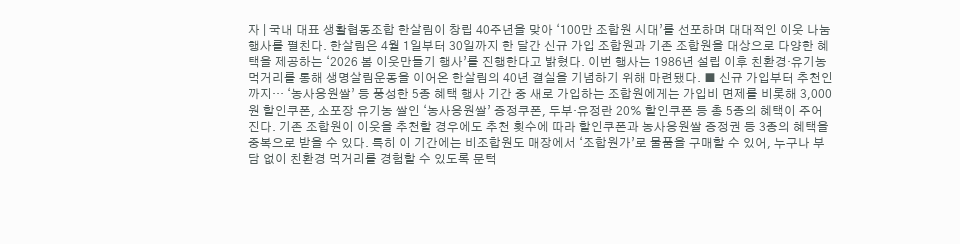자 | 국내 대표 생활협동조합 한살림이 창립 40주년을 맞아 ‘100만 조합원 시대’를 선포하며 대대적인 이웃 나눔 행사를 펼친다. 한살림은 4월 1일부터 30일까지 한 달간 신규 가입 조합원과 기존 조합원을 대상으로 다양한 혜택을 제공하는 ‘2026 봄 이웃만들기 행사’를 진행한다고 밝혔다. 이번 행사는 1986년 설립 이후 친환경·유기농 먹거리를 통해 생명살림운동을 이어온 한살림의 40년 결실을 기념하기 위해 마련됐다. ■ 신규 가입부터 추천인까지… ‘농사응원쌀’ 등 풍성한 5종 혜택 행사 기간 중 새로 가입하는 조합원에게는 가입비 면제를 비롯해 3,000원 할인쿠폰, 소포장 유기농 쌀인 ‘농사응원쌀’ 증정쿠폰, 두부·유정란 20% 할인쿠폰 등 총 5종의 혜택이 주어진다. 기존 조합원이 이웃을 추천할 경우에도 추천 횟수에 따라 할인쿠폰과 농사응원쌀 증정권 등 3종의 혜택을 중복으로 받을 수 있다. 특히 이 기간에는 비조합원도 매장에서 ‘조합원가’로 물품을 구매할 수 있어, 누구나 부담 없이 친환경 먹거리를 경험할 수 있도록 문턱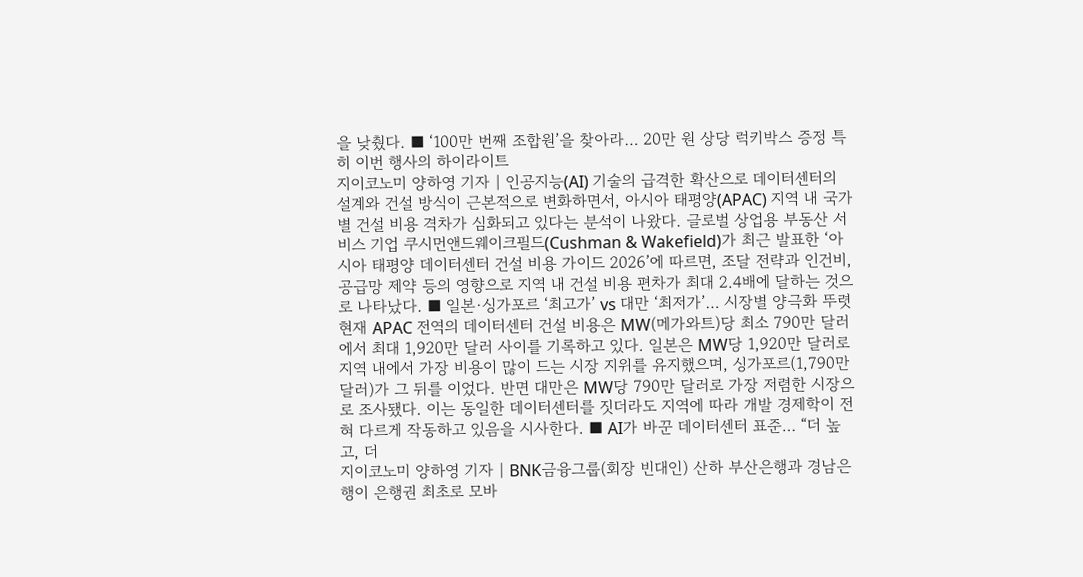을 낮췄다. ■ ‘100만 번째 조합원’을 찾아라… 20만 원 상당 럭키박스 증정 특히 이번 행사의 하이라이트
지이코노미 양하영 기자 | 인공지능(AI) 기술의 급격한 확산으로 데이터센터의 설계와 건설 방식이 근본적으로 변화하면서, 아시아 태평양(APAC) 지역 내 국가별 건설 비용 격차가 심화되고 있다는 분석이 나왔다. 글로벌 상업용 부동산 서비스 기업 쿠시먼앤드웨이크필드(Cushman & Wakefield)가 최근 발표한 ‘아시아 태평양 데이터센터 건설 비용 가이드 2026’에 따르면, 조달 전략과 인건비, 공급망 제약 등의 영향으로 지역 내 건설 비용 편차가 최대 2.4배에 달하는 것으로 나타났다. ■ 일본·싱가포르 ‘최고가’ vs 대만 ‘최저가’… 시장별 양극화 뚜렷 현재 APAC 전역의 데이터센터 건설 비용은 MW(메가와트)당 최소 790만 달러에서 최대 1,920만 달러 사이를 기록하고 있다. 일본은 MW당 1,920만 달러로 지역 내에서 가장 비용이 많이 드는 시장 지위를 유지했으며, 싱가포르(1,790만 달러)가 그 뒤를 이었다. 반면 대만은 MW당 790만 달러로 가장 저렴한 시장으로 조사됐다. 이는 동일한 데이터센터를 짓더라도 지역에 따라 개발 경제학이 전혀 다르게 작동하고 있음을 시사한다. ■ AI가 바꾼 데이터센터 표준… “더 높고, 더
지이코노미 양하영 기자 | BNK금융그룹(회장 빈대인) 산하 부산은행과 경남은행이 은행권 최초로 모바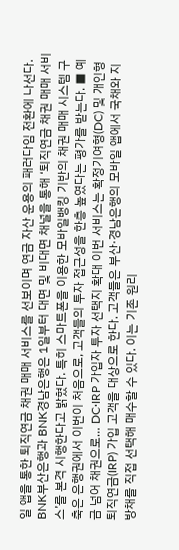일 앱을 통한 퇴직연금 채권 매매 서비스를 선보이며 연금 자산 운용의 패러다임 전환에 나선다. BNK부산은행과 BNK경남은행은 1일부터 대면 및 비대면 채널을 통해 ‘퇴직연금 채권 매매 서비스’를 본격 시행한다고 밝혔다. 특히 스마트폰을 이용한 모바일뱅킹 기반의 채권 매매 시스템 구축은 은행권에서 이번이 처음으로, 고객들의 투자 접근성을 한층 높였다는 평가를 받는다. ■ 예금 넘어 채권으로… DC·IRP 가입자 투자 선택지 확대 이번 서비스는 확정기여형(DC) 및 개인형 퇴직연금(IRP) 가입 고객을 대상으로 한다. 고객들은 부산·경남은행의 모바일 앱에서 국채와 지방채를 직접 선택해 매수할 수 있다. 이는 기존 원리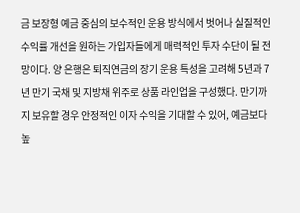금 보장형 예금 중심의 보수적인 운용 방식에서 벗어나 실질적인 수익률 개선을 원하는 가입자들에게 매력적인 투자 수단이 될 전망이다. 양 은행은 퇴직연금의 장기 운용 특성을 고려해 5년과 7년 만기 국채 및 지방채 위주로 상품 라인업을 구성했다. 만기까지 보유할 경우 안정적인 이자 수익을 기대할 수 있어, 예금보다 높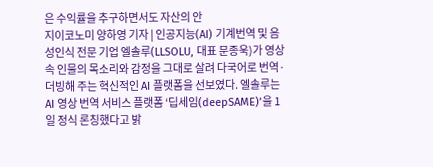은 수익률을 추구하면서도 자산의 안
지이코노미 양하영 기자 | 인공지능(AI) 기계번역 및 음성인식 전문 기업 엘솔루(LLSOLU, 대표 문종욱)가 영상 속 인물의 목소리와 감정을 그대로 살려 다국어로 번역·더빙해 주는 혁신적인 AI 플랫폼을 선보였다. 엘솔루는 AI 영상 번역 서비스 플랫폼 ‘딥세임(deepSAME)’을 1일 정식 론칭했다고 밝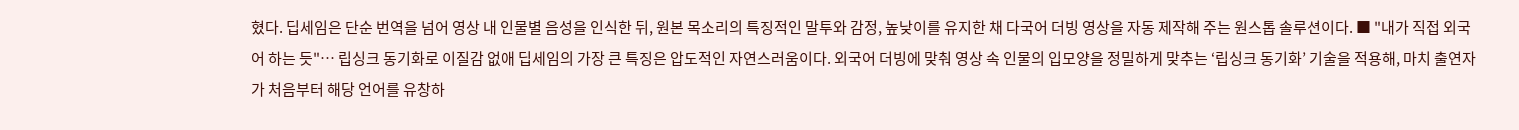혔다. 딥세임은 단순 번역을 넘어 영상 내 인물별 음성을 인식한 뒤, 원본 목소리의 특징적인 말투와 감정, 높낮이를 유지한 채 다국어 더빙 영상을 자동 제작해 주는 원스톱 솔루션이다. ■ "내가 직접 외국어 하는 듯"… 립싱크 동기화로 이질감 없애 딥세임의 가장 큰 특징은 압도적인 자연스러움이다. 외국어 더빙에 맞춰 영상 속 인물의 입모양을 정밀하게 맞추는 ‘립싱크 동기화’ 기술을 적용해, 마치 출연자가 처음부터 해당 언어를 유창하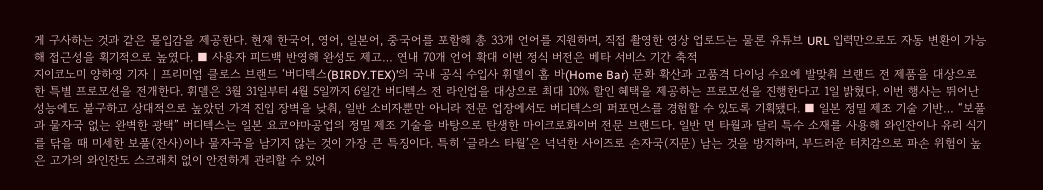게 구사하는 것과 같은 몰입감을 제공한다. 현재 한국어, 영어, 일본어, 중국어를 포함해 총 33개 언어를 지원하며, 직접 촬영한 영상 업로드는 물론 유튜브 URL 입력만으로도 자동 변환이 가능해 접근성을 획기적으로 높였다. ■ 사용자 피드백 반영해 완성도 제고… 연내 70개 언어 확대 이번 정식 버전은 베타 서비스 기간 축적
지이코노미 양하영 기자 | 프리미엄 클로스 브랜드 ‘버디텍스(BIRDY.TEX)’의 국내 공식 수입사 휘델이 홈 바(Home Bar) 문화 확산과 고품격 다이닝 수요에 발맞춰 브랜드 전 제품을 대상으로 한 특별 프로모션을 전개한다. 휘델은 3월 31일부터 4월 5일까지 6일간 버디텍스 전 라인업을 대상으로 최대 10% 할인 혜택을 제공하는 프로모션을 진행한다고 1일 밝혔다. 이번 행사는 뛰어난 성능에도 불구하고 상대적으로 높았던 가격 진입 장벽을 낮춰, 일반 소비자뿐만 아니라 전문 업장에서도 버디텍스의 퍼포먼스를 경험할 수 있도록 기획됐다. ■ 일본 정밀 제조 기술 기반… “보풀과 물자국 없는 완벽한 광택” 버디텍스는 일본 요코야마공업의 정밀 제조 기술을 바탕으로 탄생한 마이크로화이버 전문 브랜드다. 일반 면 타월과 달리 특수 소재를 사용해 와인잔이나 유리 식기를 닦을 때 미세한 보풀(잔사)이나 물자국을 남기지 않는 것이 가장 큰 특징이다. 특히 ‘글라스 타월’은 넉넉한 사이즈로 손자국(지문) 남는 것을 방지하며, 부드러운 터치감으로 파손 위험이 높은 고가의 와인잔도 스크래치 없이 안전하게 관리할 수 있어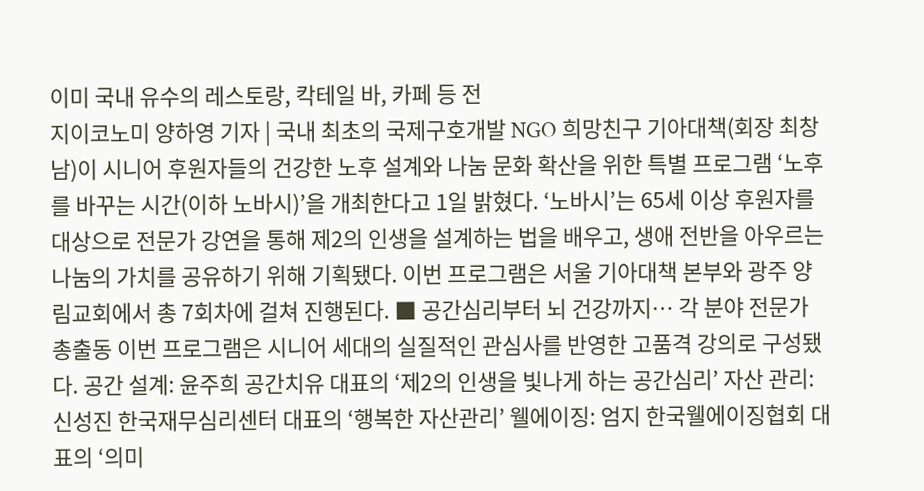이미 국내 유수의 레스토랑, 칵테일 바, 카페 등 전
지이코노미 양하영 기자 | 국내 최초의 국제구호개발 NGO 희망친구 기아대책(회장 최창남)이 시니어 후원자들의 건강한 노후 설계와 나눔 문화 확산을 위한 특별 프로그램 ‘노후를 바꾸는 시간(이하 노바시)’을 개최한다고 1일 밝혔다. ‘노바시’는 65세 이상 후원자를 대상으로 전문가 강연을 통해 제2의 인생을 설계하는 법을 배우고, 생애 전반을 아우르는 나눔의 가치를 공유하기 위해 기획됐다. 이번 프로그램은 서울 기아대책 본부와 광주 양림교회에서 총 7회차에 걸쳐 진행된다. ■ 공간심리부터 뇌 건강까지… 각 분야 전문가 총출동 이번 프로그램은 시니어 세대의 실질적인 관심사를 반영한 고품격 강의로 구성됐다. 공간 설계: 윤주희 공간치유 대표의 ‘제2의 인생을 빛나게 하는 공간심리’ 자산 관리: 신성진 한국재무심리센터 대표의 ‘행복한 자산관리’ 웰에이징: 엄지 한국웰에이징협회 대표의 ‘의미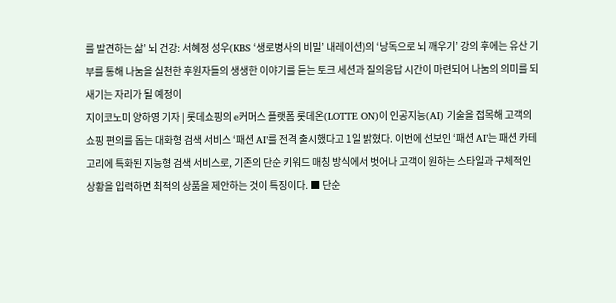를 발견하는 삶’ 뇌 건강: 서혜정 성우(KBS ‘생로병사의 비밀’ 내레이션)의 ‘낭독으로 뇌 깨우기’ 강의 후에는 유산 기부를 통해 나눔을 실천한 후원자들의 생생한 이야기를 듣는 토크 세션과 질의응답 시간이 마련되어 나눔의 의미를 되새기는 자리가 될 예정이
지이코노미 양하영 기자 | 롯데쇼핑의 e커머스 플랫폼 롯데온(LOTTE ON)이 인공지능(AI) 기술을 접목해 고객의 쇼핑 편의를 돕는 대화형 검색 서비스 ‘패션 AI’를 전격 출시했다고 1일 밝혔다. 이번에 선보인 ‘패션 AI’는 패션 카테고리에 특화된 지능형 검색 서비스로, 기존의 단순 키워드 매칭 방식에서 벗어나 고객이 원하는 스타일과 구체적인 상황을 입력하면 최적의 상품을 제안하는 것이 특징이다. ■ 단순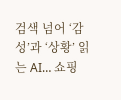검색 넘어 ‘감성’과 ‘상황’ 읽는 AI… 쇼핑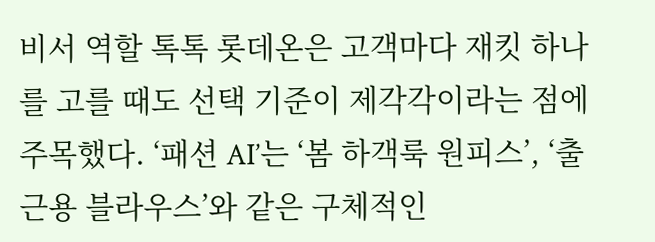비서 역할 톡톡 롯데온은 고객마다 재킷 하나를 고를 때도 선택 기준이 제각각이라는 점에 주목했다. ‘패션 AI’는 ‘봄 하객룩 원피스’, ‘출근용 블라우스’와 같은 구체적인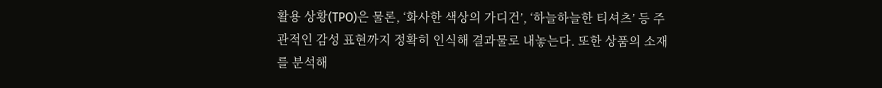활용 상황(TPO)은 물론, ‘화사한 색상의 가디건’, ‘하늘하늘한 티셔츠’ 등 주관적인 감성 표현까지 정확히 인식해 결과물로 내놓는다. 또한 상품의 소재를 분석해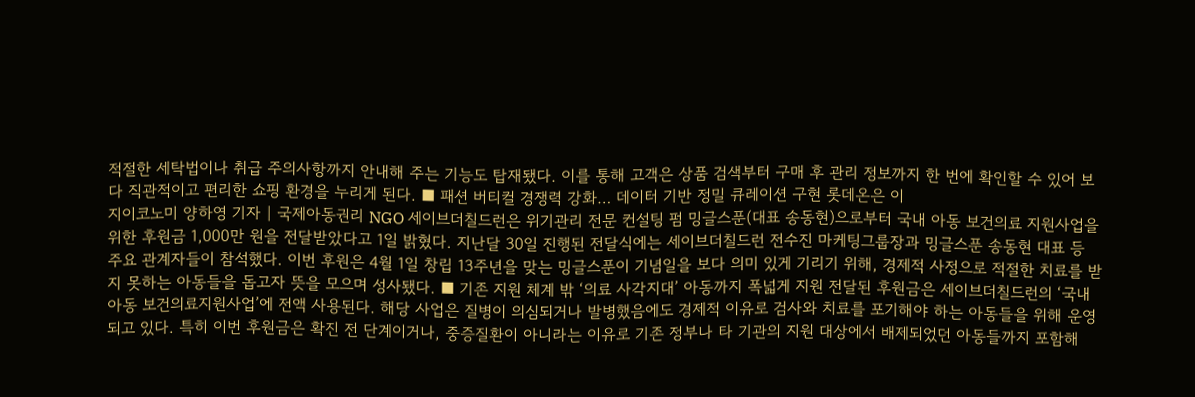적절한 세탁법이나 취급 주의사항까지 안내해 주는 기능도 탑재됐다. 이를 통해 고객은 상품 검색부터 구매 후 관리 정보까지 한 번에 확인할 수 있어 보다 직관적이고 편리한 쇼핑 환경을 누리게 된다. ■ 패션 버티컬 경쟁력 강화… 데이터 기반 정밀 큐레이션 구현 롯데온은 이
지이코노미 양하영 기자 | 국제아동권리 NGO 세이브더칠드런은 위기관리 전문 컨설팅 펌 밍글스푼(대표 송동현)으로부터 국내 아동 보건의료 지원사업을 위한 후원금 1,000만 원을 전달받았다고 1일 밝혔다. 지난달 30일 진행된 전달식에는 세이브더칠드런 전수진 마케팅그룹장과 밍글스푼 송동현 대표 등 주요 관계자들이 참석했다. 이번 후원은 4월 1일 창립 13주년을 맞는 밍글스푼이 기념일을 보다 의미 있게 기리기 위해, 경제적 사정으로 적절한 치료를 받지 못하는 아동들을 돕고자 뜻을 모으며 성사됐다. ■ 기존 지원 체계 밖 ‘의료 사각지대’ 아동까지 폭넓게 지원 전달된 후원금은 세이브더칠드런의 ‘국내 아동 보건의료지원사업’에 전액 사용된다. 해당 사업은 질병이 의심되거나 발병했음에도 경제적 이유로 검사와 치료를 포기해야 하는 아동들을 위해 운영되고 있다. 특히 이번 후원금은 확진 전 단계이거나, 중증질환이 아니라는 이유로 기존 정부나 타 기관의 지원 대상에서 배제되었던 아동들까지 포함해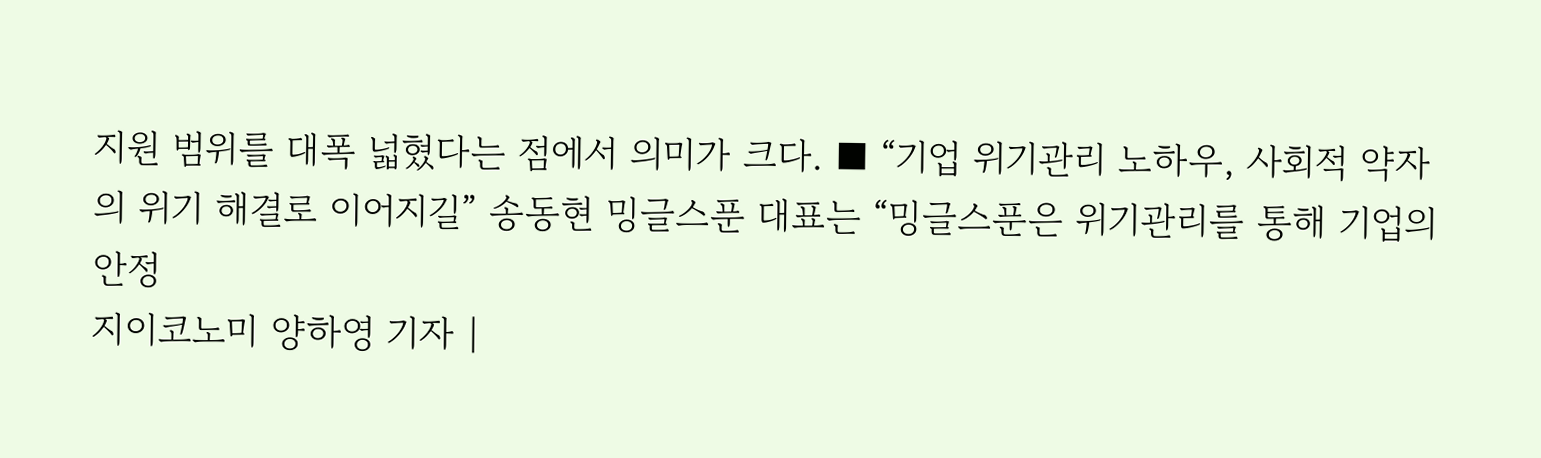지원 범위를 대폭 넓혔다는 점에서 의미가 크다. ■ “기업 위기관리 노하우, 사회적 약자의 위기 해결로 이어지길” 송동현 밍글스푼 대표는 “밍글스푼은 위기관리를 통해 기업의 안정
지이코노미 양하영 기자 |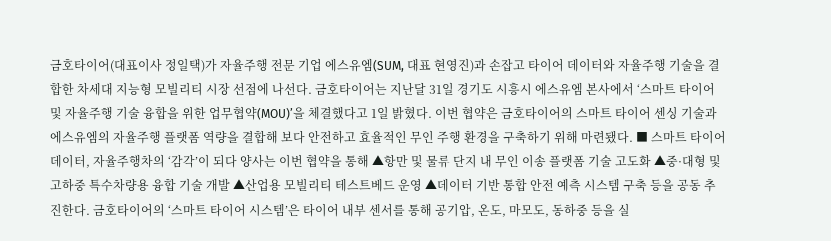금호타이어(대표이사 정일택)가 자율주행 전문 기업 에스유엠(SUM, 대표 현영진)과 손잡고 타이어 데이터와 자율주행 기술을 결합한 차세대 지능형 모빌리티 시장 선점에 나선다. 금호타이어는 지난달 31일 경기도 시흥시 에스유엠 본사에서 ‘스마트 타이어 및 자율주행 기술 융합을 위한 업무협약(MOU)’을 체결했다고 1일 밝혔다. 이번 협약은 금호타이어의 스마트 타이어 센싱 기술과 에스유엠의 자율주행 플랫폼 역량을 결합해 보다 안전하고 효율적인 무인 주행 환경을 구축하기 위해 마련됐다. ■ 스마트 타이어 데이터, 자율주행차의 ‘감각’이 되다 양사는 이번 협약을 통해 ▲항만 및 물류 단지 내 무인 이송 플랫폼 기술 고도화 ▲중·대형 및 고하중 특수차량용 융합 기술 개발 ▲산업용 모빌리티 테스트베드 운영 ▲데이터 기반 통합 안전 예측 시스템 구축 등을 공동 추진한다. 금호타이어의 ‘스마트 타이어 시스템’은 타이어 내부 센서를 통해 공기압, 온도, 마모도, 동하중 등을 실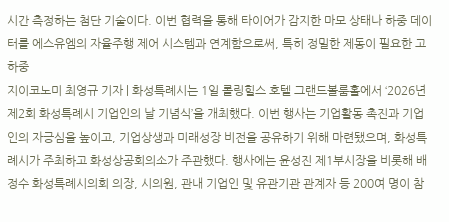시간 측정하는 첨단 기술이다. 이번 협력을 통해 타이어가 감지한 마모 상태나 하중 데이터를 에스유엠의 자율주행 제어 시스템과 연계함으로써, 특히 정밀한 제동이 필요한 고하중
지이코노미 최영규 기자 | 화성특례시는 1일 롤링힐스 호텔 그랜드볼룸홀에서 ‘2026년 제2회 화성특례시 기업인의 날 기념식’을 개최했다. 이번 행사는 기업활동 촉진과 기업인의 자긍심을 높이고, 기업상생과 미래성장 비전을 공유하기 위해 마련됐으며, 화성특례시가 주최하고 화성상공회의소가 주관했다. 행사에는 윤성진 제1부시장을 비롯해 배정수 화성특례시의회 의장, 시의원, 관내 기업인 및 유관기관 관계자 등 200여 명이 참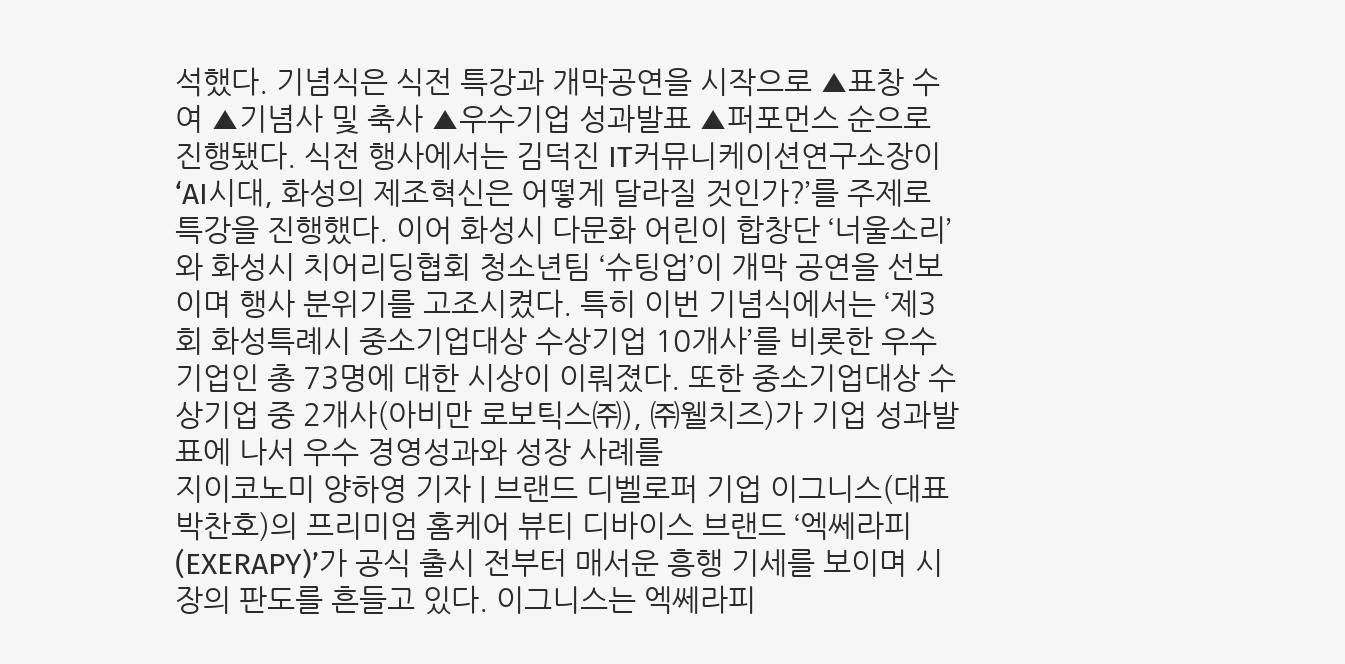석했다. 기념식은 식전 특강과 개막공연을 시작으로 ▲표창 수여 ▲기념사 및 축사 ▲우수기업 성과발표 ▲퍼포먼스 순으로 진행됐다. 식전 행사에서는 김덕진 IT커뮤니케이션연구소장이 ‘AI시대, 화성의 제조혁신은 어떻게 달라질 것인가?’를 주제로 특강을 진행했다. 이어 화성시 다문화 어린이 합창단 ‘너울소리’와 화성시 치어리딩협회 청소년팀 ‘슈팅업’이 개막 공연을 선보이며 행사 분위기를 고조시켰다. 특히 이번 기념식에서는 ‘제3회 화성특례시 중소기업대상 수상기업 10개사’를 비롯한 우수 기업인 총 73명에 대한 시상이 이뤄졌다. 또한 중소기업대상 수상기업 중 2개사(아비만 로보틱스㈜), ㈜웰치즈)가 기업 성과발표에 나서 우수 경영성과와 성장 사례를
지이코노미 양하영 기자 | 브랜드 디벨로퍼 기업 이그니스(대표 박찬호)의 프리미엄 홈케어 뷰티 디바이스 브랜드 ‘엑쎄라피(EXERAPY)’가 공식 출시 전부터 매서운 흥행 기세를 보이며 시장의 판도를 흔들고 있다. 이그니스는 엑쎄라피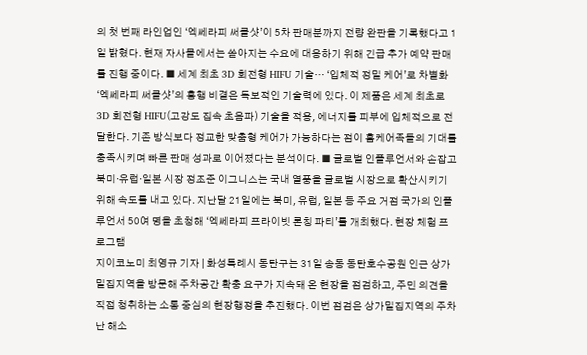의 첫 번째 라인업인 ‘엑쎄라피 써클샷’이 5차 판매분까지 전량 완판을 기록했다고 1일 밝혔다. 현재 자사몰에서는 쏟아지는 수요에 대응하기 위해 긴급 추가 예약 판매를 진행 중이다. ■ 세계 최초 3D 회전형 HIFU 기술… ‘입체적 정밀 케어’로 차별화 ‘엑쎄라피 써클샷’의 흥행 비결은 독보적인 기술력에 있다. 이 제품은 세계 최초로 3D 회전형 HIFU(고강도 집속 초음파) 기술을 적용, 에너지를 피부에 입체적으로 전달한다. 기존 방식보다 정교한 맞춤형 케어가 가능하다는 점이 홈케어족들의 기대를 충족시키며 빠른 판매 성과로 이어졌다는 분석이다. ■ 글로벌 인플루언서와 손잡고 북미·유럽·일본 시장 정조준 이그니스는 국내 열풍을 글로벌 시장으로 확산시키기 위해 속도를 내고 있다. 지난달 21일에는 북미, 유럽, 일본 등 주요 거점 국가의 인플루언서 50여 명을 초청해 ‘엑쎄라피 프라이빗 론칭 파티’를 개최했다. 현장 체험 프로그램
지이코노미 최영규 기자 | 화성특례시 동탄구는 31일 송동 동탄호수공원 인근 상가 밀집지역을 방문해 주차공간 확충 요구가 지속돼 온 현장을 점검하고, 주민 의견을 직접 청취하는 소통 중심의 현장행정을 추진했다. 이번 점검은 상가밀집지역의 주차난 해소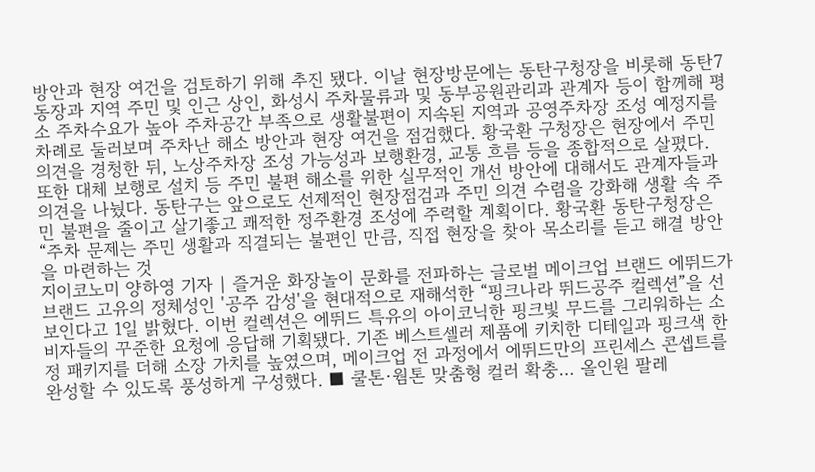방안과 현장 여건을 검토하기 위해 추진 됐다. 이날 현장방문에는 동탄구청장을 비롯해 동탄7동장과 지역 주민 및 인근 상인, 화성시 주차물류과 및 동부공원관리과 관계자 등이 함께해 평소 주차수요가 높아 주차공간 부족으로 생활불편이 지속된 지역과 공영주차장 조성 예정지를 차례로 둘러보며 주차난 해소 방안과 현장 여건을 점검했다. 황국환 구청장은 현장에서 주민 의견을 경청한 뒤, 노상주차장 조성 가능성과 보행환경, 교통 흐름 등을 종합적으로 살폈다. 또한 대체 보행로 설치 등 주민 불편 해소를 위한 실무적인 개선 방안에 대해서도 관계자들과 의견을 나눴다. 동탄구는 앞으로도 선제적인 현장점검과 주민 의견 수렴을 강화해 생활 속 주민 불편을 줄이고 살기좋고 쾌적한 정주환경 조성에 주력할 계획이다. 황국환 동탄구청장은 “주차 문제는 주민 생활과 직결되는 불편인 만큼, 직접 현장을 찾아 목소리를 듣고 해결 방안을 마련하는 것
지이코노미 양하영 기자 | 즐거운 화장놀이 문화를 전파하는 글로벌 메이크업 브랜드 에뛰드가 브랜드 고유의 정체성인 '공주 감성'을 현대적으로 재해석한 “핑크나라 뛰드공주 컬렉션”을 선보인다고 1일 밝혔다. 이번 컬렉션은 에뛰드 특유의 아이코닉한 핑크빛 무드를 그리워하는 소비자들의 꾸준한 요청에 응답해 기획됐다. 기존 베스트셀러 제품에 키치한 디테일과 핑크색 한정 패키지를 더해 소장 가치를 높였으며, 메이크업 전 과정에서 에뛰드만의 프린세스 콘셉트를 완성할 수 있도록 풍성하게 구성했다. ■ 쿨톤·웜톤 맞춤형 컬러 확충… 올인원 팔레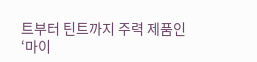트부터 틴트까지 주력 제품인 ‘마이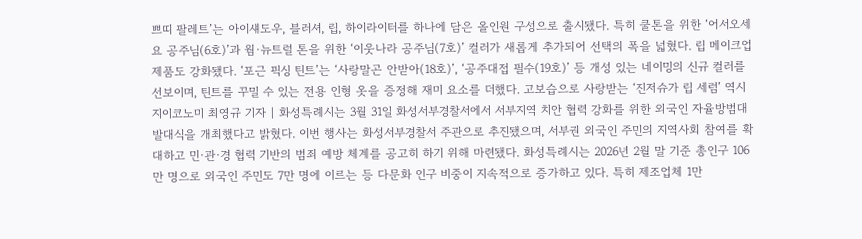쁘띠 팔레트’는 아이섀도우, 블러셔, 립, 하이라이터를 하나에 담은 올인원 구성으로 출시됐다. 특히 쿨톤을 위한 ‘어서오세요 공주님(6호)’과 웜·뉴트럴 톤을 위한 ‘이웃나라 공주님(7호)’ 컬러가 새롭게 추가되어 선택의 폭을 넓혔다. 립 메이크업 제품도 강화됐다. ‘포근 픽싱 틴트’는 ‘사랑말곤 안받아(18호)’, ‘공주대접 필수(19호)’ 등 개성 있는 네이밍의 신규 컬러를 선보이며, 틴트를 꾸밀 수 있는 전용 인형 옷을 증정해 재미 요소를 더했다. 고보습으로 사랑받는 ‘진저슈가 립 세럼’ 역시
지이코노미 최영규 기자 | 화성특례시는 3월 31일 화성서부경찰서에서 서부지역 치안 협력 강화를 위한 외국인 자율방범대 발대식을 개최했다고 밝혔다. 이번 행사는 화성서부경찰서 주관으로 추진됐으며, 서부권 외국인 주민의 지역사회 참여를 확대하고 민·관·경 협력 기반의 범죄 예방 체계를 공고히 하기 위해 마련됐다. 화성특례시는 2026년 2월 말 기준 총인구 106만 명으로 외국인 주민도 7만 명에 이르는 등 다문화 인구 비중이 지속적으로 증가하고 있다. 특히 제조업체 1만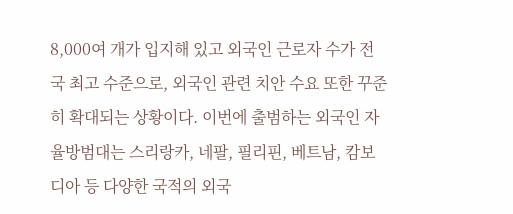8,000여 개가 입지해 있고 외국인 근로자 수가 전국 최고 수준으로, 외국인 관련 치안 수요 또한 꾸준히 확대되는 상황이다. 이번에 출범하는 외국인 자율방범대는 스리랑카, 네팔, 필리핀, 베트남, 캄보디아 등 다양한 국적의 외국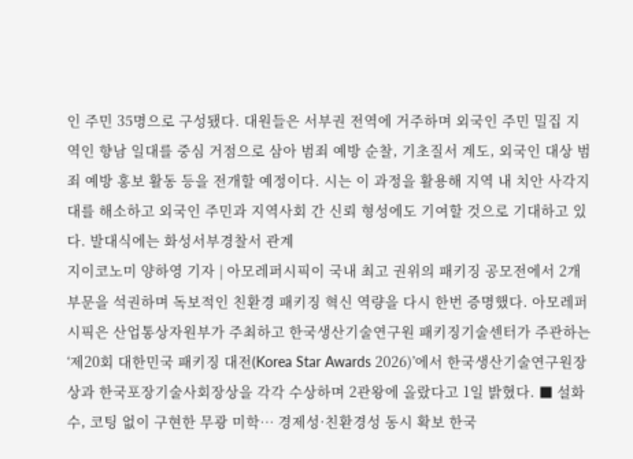인 주민 35명으로 구성됐다. 대원들은 서부권 전역에 거주하며 외국인 주민 밀집 지역인 향남 일대를 중심 거점으로 삼아 범죄 예방 순찰, 기초질서 계도, 외국인 대상 범죄 예방 홍보 활동 등을 전개할 예정이다. 시는 이 과정을 활용해 지역 내 치안 사각지대를 해소하고 외국인 주민과 지역사회 간 신뢰 형성에도 기여할 것으로 기대하고 있다. 발대식에는 화성서부경찰서 관계
지이코노미 양하영 기자 | 아모레퍼시픽이 국내 최고 권위의 패키징 공모전에서 2개 부문을 석권하며 독보적인 친환경 패키징 혁신 역량을 다시 한번 증명했다. 아모레퍼시픽은 산업통상자원부가 주최하고 한국생산기술연구원 패키징기술센터가 주관하는 ‘제20회 대한민국 패키징 대전(Korea Star Awards 2026)’에서 한국생산기술연구원장상과 한국포장기술사회장상을 각각 수상하며 2관왕에 올랐다고 1일 밝혔다. ■ 설화수, 코팅 없이 구현한 무광 미학… 경제성·친환경성 동시 확보 한국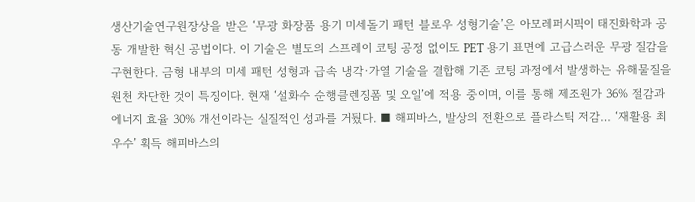생산기술연구원장상을 받은 ‘무광 화장품 용기 미세돌기 패턴 블로우 성형기술’은 아모레퍼시픽이 태진화학과 공동 개발한 혁신 공법이다. 이 기술은 별도의 스프레이 코팅 공정 없이도 PET 용기 표면에 고급스러운 무광 질감을 구현한다. 금형 내부의 미세 패턴 성형과 급속 냉각·가열 기술을 결합해 기존 코팅 과정에서 발생하는 유해물질을 원천 차단한 것이 특징이다. 현재 ‘설화수 순행클렌징폼 및 오일’에 적용 중이며, 이를 통해 제조원가 36% 절감과 에너지 효율 30% 개선이라는 실질적인 성과를 거뒀다. ■ 해피바스, 발상의 전환으로 플라스틱 저감… ‘재활용 최우수’ 획득 해피바스의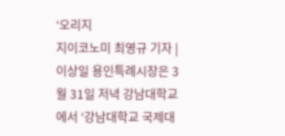‘오리지
지이코노미 최영규 기자 | 이상일 용인특례시장은 3월 31일 저녁 강남대학교에서 ‘강남대학교 국제대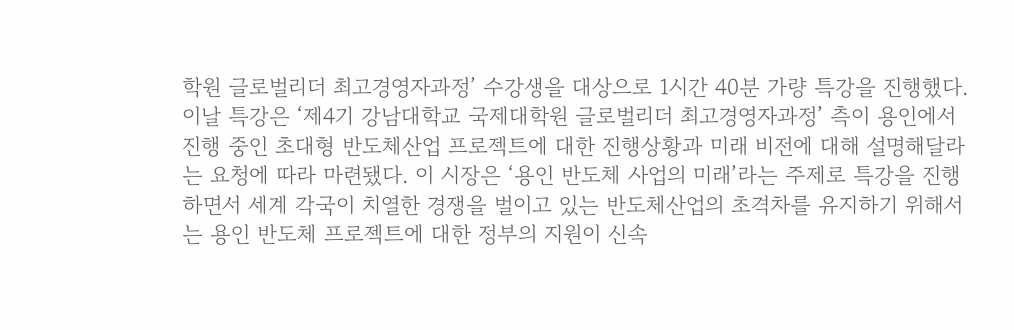학원 글로벌리더 최고경영자과정’ 수강생을 대상으로 1시간 40분 가량 특강을 진행했다. 이날 특강은 ‘제4기 강남대학교 국제대학원 글로벌리더 최고경영자과정’ 측이 용인에서 진행 중인 초대형 반도체산업 프로젝트에 대한 진행상황과 미래 비전에 대해 설명해달라는 요청에 따라 마련됐다. 이 시장은 ‘용인 반도체 사업의 미래’라는 주제로 특강을 진행하면서 세계 각국이 치열한 경쟁을 벌이고 있는 반도체산업의 초격차를 유지하기 위해서는 용인 반도체 프로젝트에 대한 정부의 지원이 신속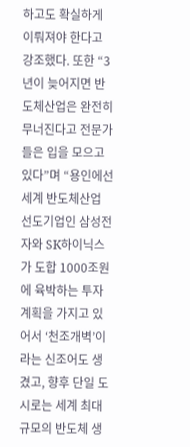하고도 확실하게 이뤄져야 한다고 강조했다. 또한 “3년이 늦어지면 반도체산업은 완전히 무너진다고 전문가들은 입을 모으고 있다”며 “용인에선 세계 반도체산업 선도기업인 삼성전자와 SK하이닉스가 도합 1000조원에 육박하는 투자계획을 가지고 있어서 ‘천조개벽’이라는 신조어도 생겼고, 향후 단일 도시로는 세계 최대 규모의 반도체 생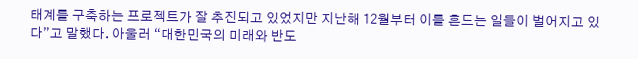태계를 구축하는 프로젝트가 잘 추진되고 있었지만 지난해 12월부터 이를 흔드는 일들이 벌어지고 있다”고 말했다. 아울러 “대한민국의 미래와 반도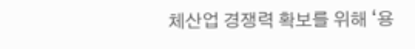체산업 경쟁력 확보를 위해 ‘용